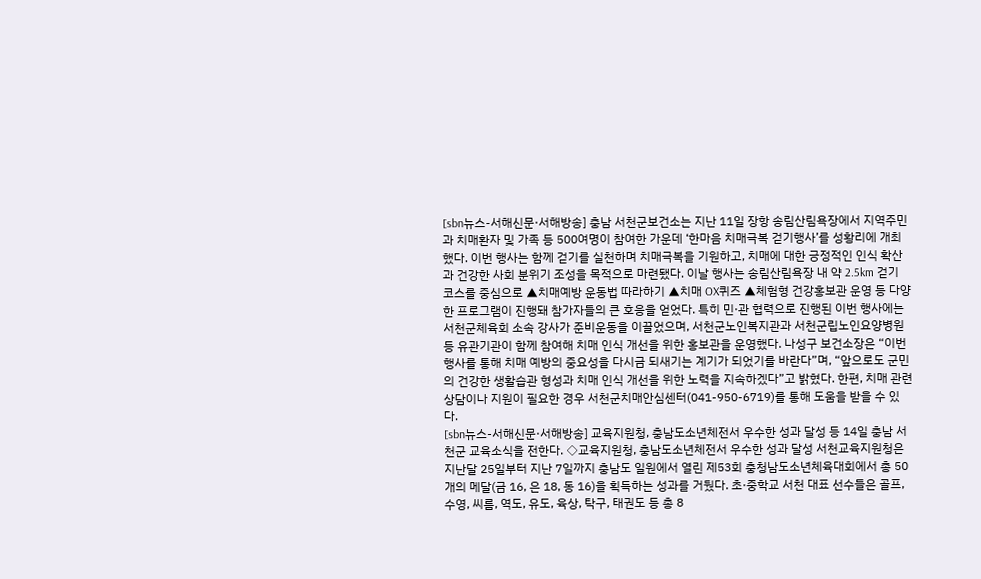[sbn뉴스-서해신문·서해방송] 충남 서천군보건소는 지난 11일 장항 송림산림욕장에서 지역주민과 치매환자 및 가족 등 500여명이 참여한 가운데 ‘한마음 치매극복 걷기행사’를 성황리에 개최했다. 이번 행사는 함께 걷기를 실천하며 치매극복을 기원하고, 치매에 대한 긍정적인 인식 확산과 건강한 사회 분위기 조성을 목적으로 마련됐다. 이날 행사는 송림산림욕장 내 약 2.5km 걷기 코스를 중심으로 ▲치매예방 운동법 따라하기 ▲치매 OX퀴즈 ▲체험형 건강홍보관 운영 등 다양한 프로그램이 진행돼 참가자들의 큰 호응을 얻었다. 특히 민·관 협력으로 진행된 이번 행사에는 서천군체육회 소속 강사가 준비운동을 이끌었으며, 서천군노인복지관과 서천군립노인요양병원 등 유관기관이 함께 참여해 치매 인식 개선을 위한 홍보관을 운영했다. 나성구 보건소장은 “이번 행사를 통해 치매 예방의 중요성을 다시금 되새기는 계기가 되었기를 바란다”며, “앞으로도 군민의 건강한 생활습관 형성과 치매 인식 개선을 위한 노력을 지속하겠다”고 밝혔다. 한편, 치매 관련 상담이나 지원이 필요한 경우 서천군치매안심센터(041-950-6719)를 통해 도움을 받을 수 있다.
[sbn뉴스-서해신문·서해방송] 교육지원청, 충남도소년체전서 우수한 성과 달성 등 14일 충남 서천군 교육소식을 전한다. ◇교육지원청, 충남도소년체전서 우수한 성과 달성 서천교육지원청은 지난달 25일부터 지난 7일까지 충남도 일원에서 열린 제53회 충청남도소년체육대회에서 총 50개의 메달(금 16, 은 18, 동 16)을 획득하는 성과를 거뒀다. 초·중학교 서천 대표 선수들은 골프, 수영, 씨름, 역도, 유도, 육상, 탁구, 태권도 등 총 8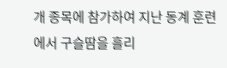개 종목에 참가하여 지난 동계 훈련에서 구슬땀을 흘리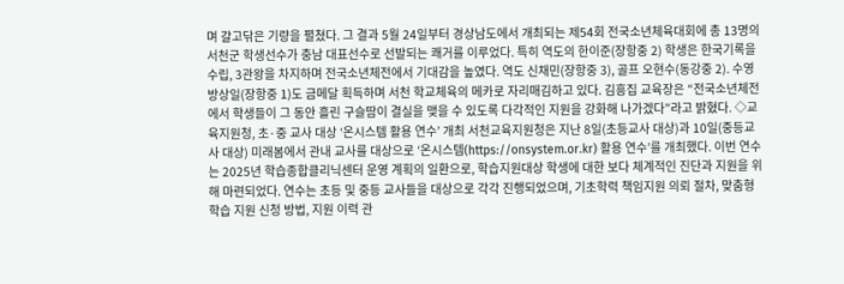며 갈고닦은 기량을 펼쳤다. 그 결과 5월 24일부터 경상남도에서 개최되는 제54회 전국소년체육대회에 총 13명의 서천군 학생선수가 충남 대표선수로 선발되는 쾌거를 이루었다. 특히 역도의 한이준(장항중 2) 학생은 한국기록을 수립, 3관왕을 차지하며 전국소년체전에서 기대감을 높였다. 역도 신채민(장항중 3), 골프 오현수(동강중 2). 수영 방상일(장항중 1)도 금메달 획득하며 서천 학교체육의 메카로 자리매김하고 있다. 김흥집 교육장은 “전국소년체전에서 학생들이 그 동안 흘린 구슬땀이 결실을 맺을 수 있도록 다각적인 지원을 강화해 나가겠다”라고 밝혔다. ◇교육지원청, 초·중 교사 대상 ‘온시스템 활용 연수’ 개최 서천교육지원청은 지난 8일(초등교사 대상)과 10일(중등교사 대상) 미래봄에서 관내 교사를 대상으로 ‘온시스템(https://onsystem.or.kr) 활용 연수’를 개최했다. 이번 연수는 2025년 학습종합클리닉센터 운영 계획의 일환으로, 학습지원대상 학생에 대한 보다 체계적인 진단과 지원을 위해 마련되었다. 연수는 초등 및 중등 교사들을 대상으로 각각 진행되었으며, 기초학력 책임지원 의뢰 절차, 맞춤형 학습 지원 신청 방법, 지원 이력 관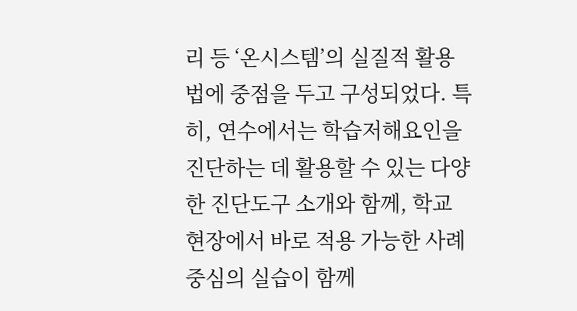리 등 ‘온시스템’의 실질적 활용법에 중점을 두고 구성되었다. 특히, 연수에서는 학습저해요인을 진단하는 데 활용할 수 있는 다양한 진단도구 소개와 함께, 학교 현장에서 바로 적용 가능한 사례 중심의 실습이 함께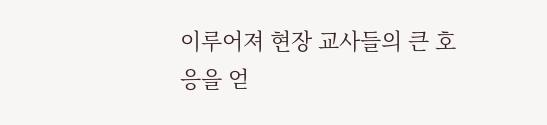이루어져 현장 교사들의 큰 호응을 얻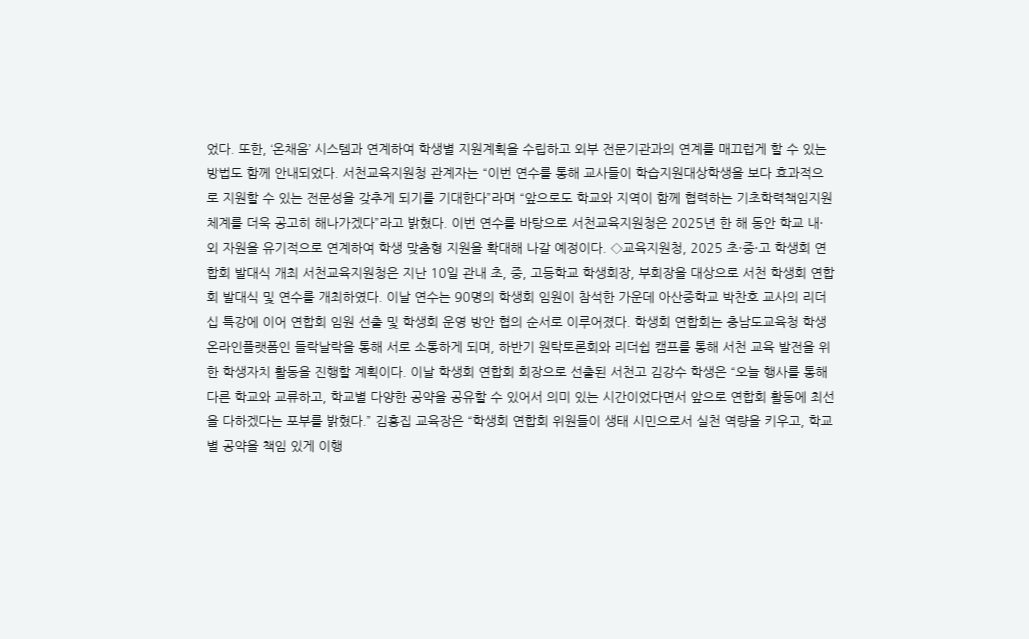었다. 또한, ‘온채움’ 시스템과 연계하여 학생별 지원계획을 수립하고 외부 전문기관과의 연계를 매끄럽게 할 수 있는 방법도 함께 안내되었다. 서천교육지원청 관계자는 “이번 연수를 통해 교사들이 학습지원대상학생을 보다 효과적으로 지원할 수 있는 전문성을 갖추게 되기를 기대한다”라며 “앞으로도 학교와 지역이 함께 협력하는 기초학력책임지원 체계를 더욱 공고히 해나가겠다”라고 밝혔다. 이번 연수를 바탕으로 서천교육지원청은 2025년 한 해 동안 학교 내·외 자원을 유기적으로 연계하여 학생 맞춤형 지원을 확대해 나갈 예정이다. ◇교육지원청, 2025 초·중·고 학생회 연합회 발대식 개최 서천교육지원청은 지난 10일 관내 초, 중, 고등학교 학생회장, 부회장을 대상으로 서천 학생회 연합회 발대식 및 연수를 개최하였다. 이날 연수는 90명의 학생회 임원이 참석한 가운데 아산중학교 박찬호 교사의 리더십 특강에 이어 연합회 임원 선출 및 학생회 운영 방안 협의 순서로 이루어졌다. 학생회 연합회는 충남도교육청 학생온라인플랫폼인 들락날락을 통해 서로 소통하게 되며, 하반기 원탁토론회와 리더쉽 캠프를 통해 서천 교육 발전을 위한 학생자치 활동을 진행할 계획이다. 이날 학생회 연합회 회장으로 선출된 서천고 김강수 학생은 “오늘 행사를 통해 다른 학교와 교류하고, 학교별 다양한 공약을 공유할 수 있어서 의미 있는 시간이었다면서 앞으로 연합회 활동에 최선을 다하겠다는 포부를 밝혔다.” 김흥집 교육장은 “학생회 연합회 위원들이 생태 시민으로서 실천 역량을 키우고, 학교별 공약을 책임 있게 이행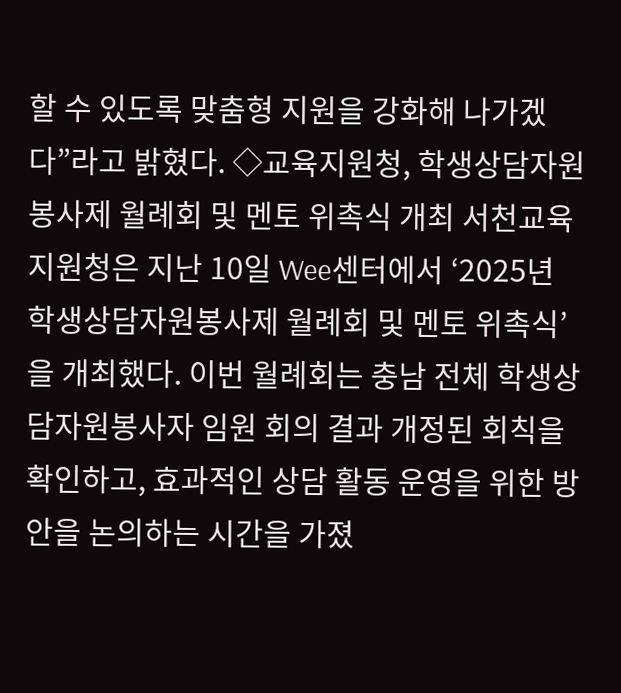할 수 있도록 맞춤형 지원을 강화해 나가겠다”라고 밝혔다. ◇교육지원청, 학생상담자원봉사제 월례회 및 멘토 위촉식 개최 서천교육지원청은 지난 10일 Wee센터에서 ‘2025년 학생상담자원봉사제 월례회 및 멘토 위촉식’을 개최했다. 이번 월례회는 충남 전체 학생상담자원봉사자 임원 회의 결과 개정된 회칙을 확인하고, 효과적인 상담 활동 운영을 위한 방안을 논의하는 시간을 가졌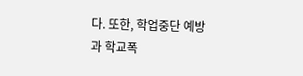다. 또한, 학업중단 예방과 학교폭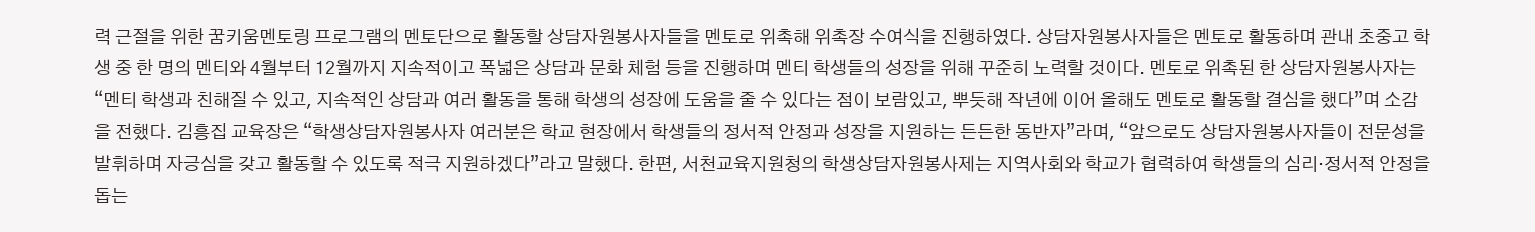력 근절을 위한 꿈키움멘토링 프로그램의 멘토단으로 활동할 상담자원봉사자들을 멘토로 위촉해 위촉장 수여식을 진행하였다. 상담자원봉사자들은 멘토로 활동하며 관내 초중고 학생 중 한 명의 멘티와 4월부터 12월까지 지속적이고 폭넓은 상담과 문화 체험 등을 진행하며 멘티 학생들의 성장을 위해 꾸준히 노력할 것이다. 멘토로 위촉된 한 상담자원봉사자는 “멘티 학생과 친해질 수 있고, 지속적인 상담과 여러 활동을 통해 학생의 성장에 도움을 줄 수 있다는 점이 보람있고, 뿌듯해 작년에 이어 올해도 멘토로 활동할 결심을 했다”며 소감을 전했다. 김흥집 교육장은 “학생상담자원봉사자 여러분은 학교 현장에서 학생들의 정서적 안정과 성장을 지원하는 든든한 동반자”라며, “앞으로도 상담자원봉사자들이 전문성을 발휘하며 자긍심을 갖고 활동할 수 있도록 적극 지원하겠다”라고 말했다. 한편, 서천교육지원청의 학생상담자원봉사제는 지역사회와 학교가 협력하여 학생들의 심리·정서적 안정을 돕는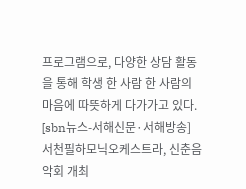프로그램으로, 다양한 상담 활동을 통해 학생 한 사람 한 사람의 마음에 따뜻하게 다가가고 있다.
[sbn뉴스-서해신문·서해방송] 서천필하모닉오케스트라, 신춘음악회 개최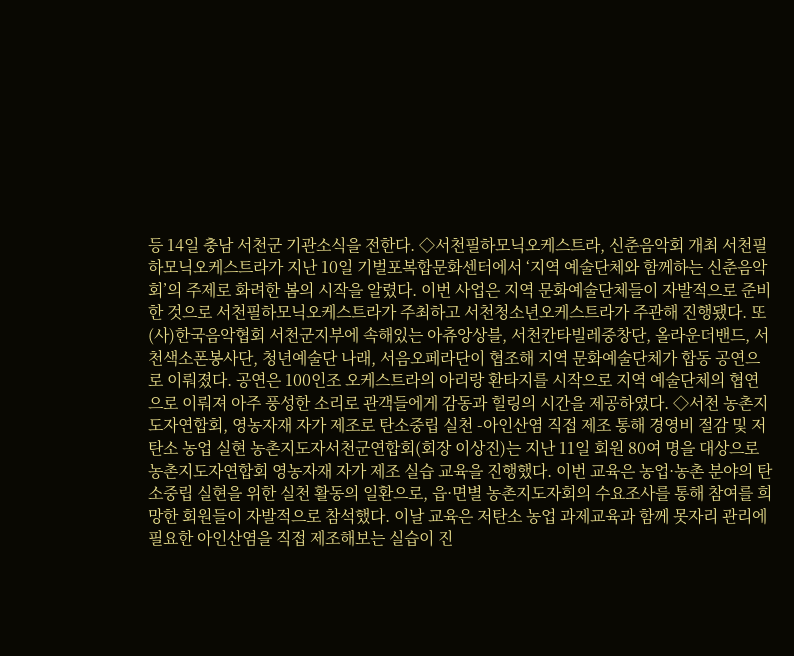등 14일 충남 서천군 기관소식을 전한다. ◇서천필하모닉오케스트라, 신춘음악회 개최 서천필하모닉오케스트라가 지난 10일 기벌포복합문화센터에서 ‘지역 예술단체와 함께하는 신춘음악회’의 주제로 화려한 봄의 시작을 알렸다. 이번 사업은 지역 문화예술단체들이 자발적으로 준비한 것으로 서천필하모닉오케스트라가 주최하고 서천청소년오케스트라가 주관해 진행됐다. 또 (사)한국음악협회 서천군지부에 속해있는 아츄앙상블, 서천칸타빌레중창단, 올라운더밴드, 서천색소폰봉사단, 청년예술단 나래, 서음오페라단이 협조해 지역 문화예술단체가 합동 공연으로 이뤄졌다. 공연은 100인조 오케스트라의 아리랑 환타지를 시작으로 지역 예술단체의 협연으로 이뤄져 아주 풍성한 소리로 관객들에게 감동과 힐링의 시간을 제공하였다. ◇서천 농촌지도자연합회, 영농자재 자가 제조로 탄소중립 실천 -아인산염 직접 제조 통해 경영비 절감 및 저탄소 농업 실현 농촌지도자서천군연합회(회장 이상진)는 지난 11일 회원 80여 명을 대상으로 농촌지도자연합회 영농자재 자가 제조 실습 교육을 진행했다. 이번 교육은 농업·농촌 분야의 탄소중립 실현을 위한 실천 활동의 일환으로, 읍·면별 농촌지도자회의 수요조사를 통해 참여를 희망한 회원들이 자발적으로 참석했다. 이날 교육은 저탄소 농업 과제교육과 함께 못자리 관리에 필요한 아인산염을 직접 제조해보는 실습이 진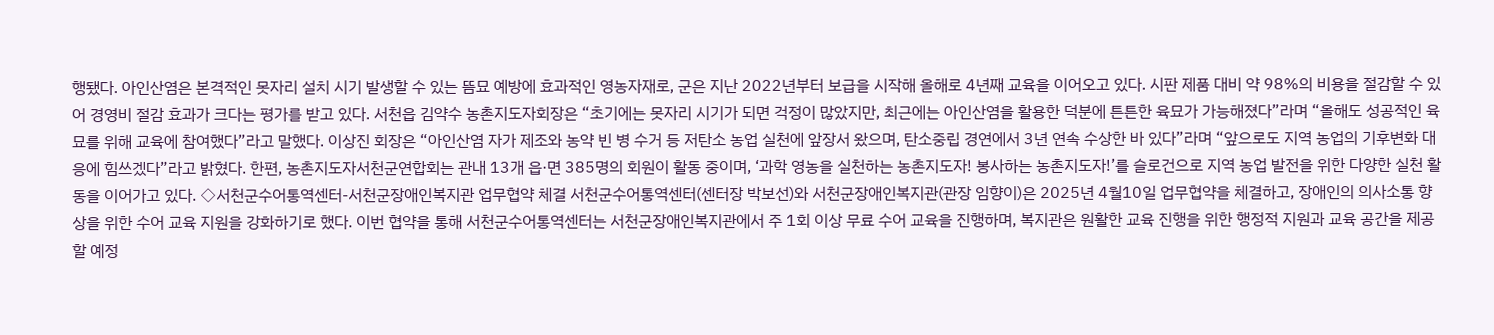행됐다. 아인산염은 본격적인 못자리 설치 시기 발생할 수 있는 뜸묘 예방에 효과적인 영농자재로, 군은 지난 2022년부터 보급을 시작해 올해로 4년째 교육을 이어오고 있다. 시판 제품 대비 약 98%의 비용을 절감할 수 있어 경영비 절감 효과가 크다는 평가를 받고 있다. 서천읍 김약수 농촌지도자회장은 “초기에는 못자리 시기가 되면 걱정이 많았지만, 최근에는 아인산염을 활용한 덕분에 튼튼한 육묘가 가능해졌다”라며 “올해도 성공적인 육묘를 위해 교육에 참여했다”라고 말했다. 이상진 회장은 “아인산염 자가 제조와 농약 빈 병 수거 등 저탄소 농업 실천에 앞장서 왔으며, 탄소중립 경연에서 3년 연속 수상한 바 있다”라며 “앞으로도 지역 농업의 기후변화 대응에 힘쓰겠다”라고 밝혔다. 한편, 농촌지도자서천군연합회는 관내 13개 읍·면 385명의 회원이 활동 중이며, ‘과학 영농을 실천하는 농촌지도자! 봉사하는 농촌지도자!’를 슬로건으로 지역 농업 발전을 위한 다양한 실천 활동을 이어가고 있다. ◇서천군수어통역센터-서천군장애인복지관 업무협약 체결 서천군수어통역센터(센터장 박보선)와 서천군장애인복지관(관장 임향이)은 2025년 4월10일 업무협약을 체결하고, 장애인의 의사소통 향상을 위한 수어 교육 지원을 강화하기로 했다. 이번 협약을 통해 서천군수어통역센터는 서천군장애인복지관에서 주 1회 이상 무료 수어 교육을 진행하며, 복지관은 원활한 교육 진행을 위한 행정적 지원과 교육 공간을 제공할 예정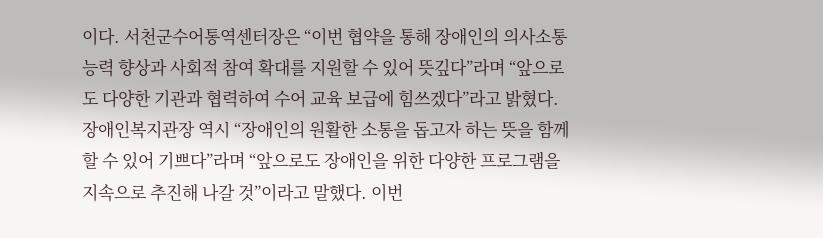이다. 서천군수어통역센터장은 “이번 협약을 통해 장애인의 의사소통 능력 향상과 사회적 참여 확대를 지원할 수 있어 뜻깊다”라며 “앞으로도 다양한 기관과 협력하여 수어 교육 보급에 힘쓰겠다”라고 밝혔다. 장애인복지관장 역시 “장애인의 원활한 소통을 돕고자 하는 뜻을 함께할 수 있어 기쁘다”라며 “앞으로도 장애인을 위한 다양한 프로그램을 지속으로 추진해 나갈 것”이라고 말했다. 이번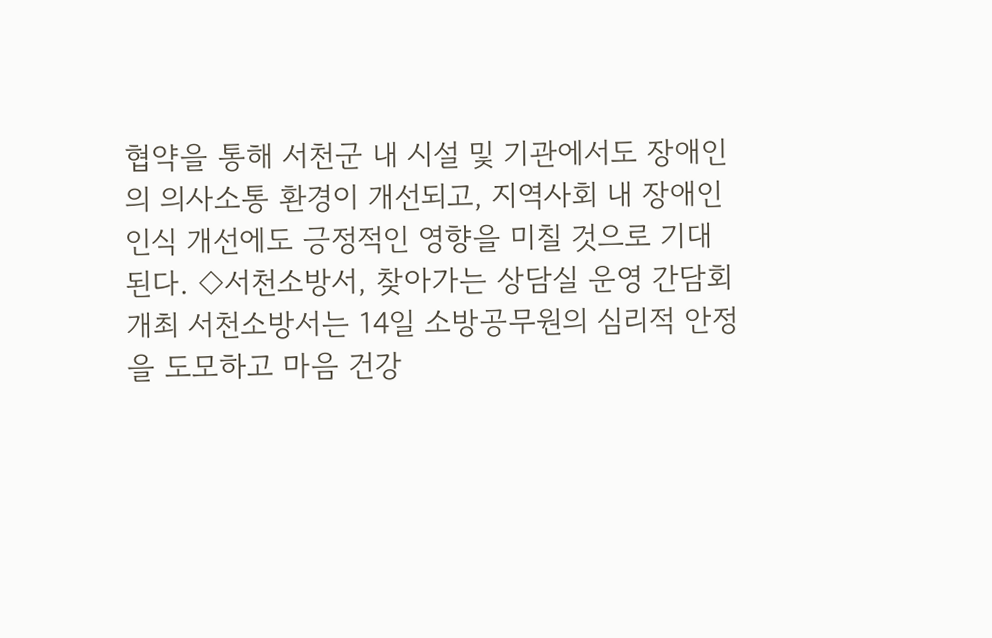협약을 통해 서천군 내 시설 및 기관에서도 장애인의 의사소통 환경이 개선되고, 지역사회 내 장애인 인식 개선에도 긍정적인 영향을 미칠 것으로 기대된다. ◇서천소방서, 찾아가는 상담실 운영 간담회 개최 서천소방서는 14일 소방공무원의 심리적 안정을 도모하고 마음 건강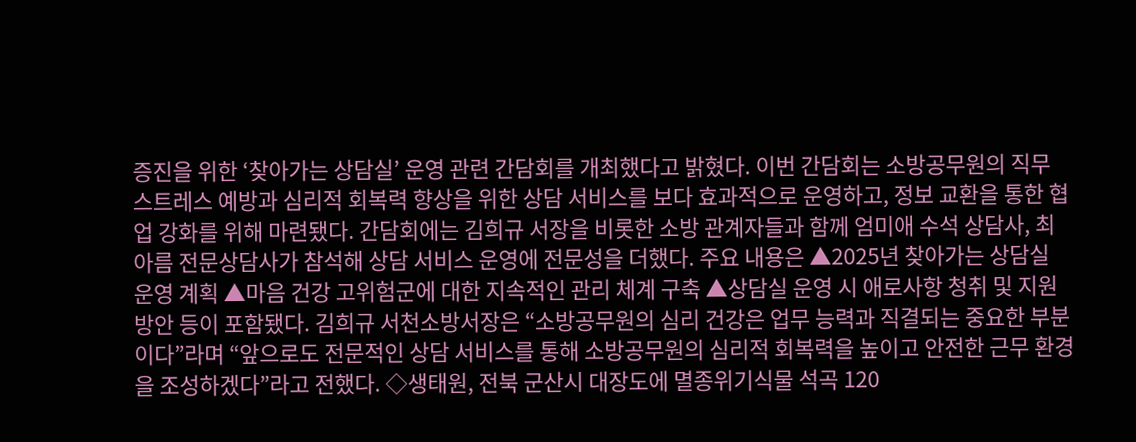증진을 위한 ‘찾아가는 상담실’ 운영 관련 간담회를 개최했다고 밝혔다. 이번 간담회는 소방공무원의 직무 스트레스 예방과 심리적 회복력 향상을 위한 상담 서비스를 보다 효과적으로 운영하고, 정보 교환을 통한 협업 강화를 위해 마련됐다. 간담회에는 김희규 서장을 비롯한 소방 관계자들과 함께 엄미애 수석 상담사, 최아름 전문상담사가 참석해 상담 서비스 운영에 전문성을 더했다. 주요 내용은 ▲2025년 찾아가는 상담실 운영 계획 ▲마음 건강 고위험군에 대한 지속적인 관리 체계 구축 ▲상담실 운영 시 애로사항 청취 및 지원 방안 등이 포함됐다. 김희규 서천소방서장은 “소방공무원의 심리 건강은 업무 능력과 직결되는 중요한 부분이다”라며 “앞으로도 전문적인 상담 서비스를 통해 소방공무원의 심리적 회복력을 높이고 안전한 근무 환경을 조성하겠다”라고 전했다. ◇생태원, 전북 군산시 대장도에 멸종위기식물 석곡 120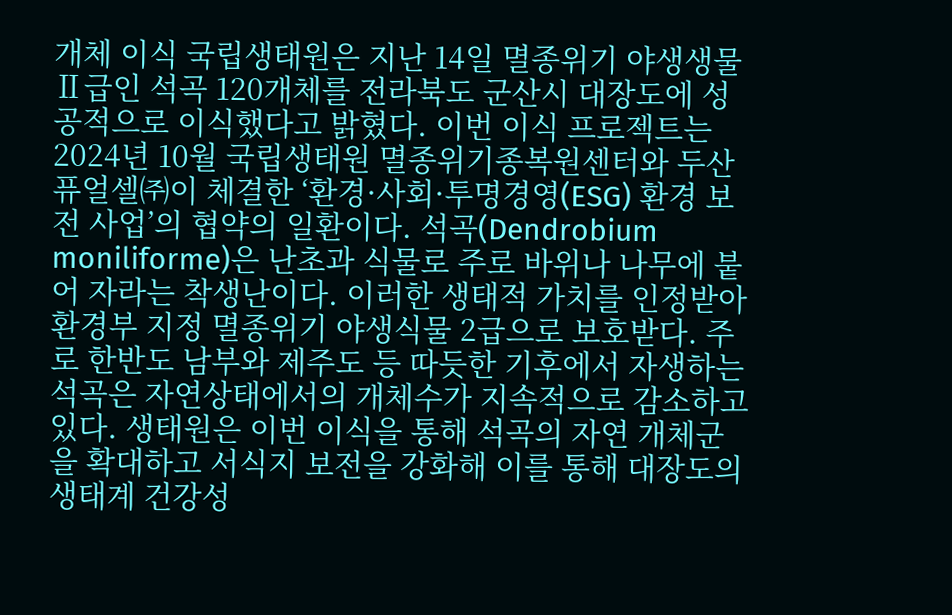개체 이식 국립생태원은 지난 14일 멸종위기 야생생물 Ⅱ급인 석곡 120개체를 전라북도 군산시 대장도에 성공적으로 이식했다고 밝혔다. 이번 이식 프로젝트는 2024년 10월 국립생태원 멸종위기종복원센터와 두산퓨얼셀㈜이 체결한 ‘환경·사회·투명경영(ESG) 환경 보전 사업’의 협약의 일환이다. 석곡(Dendrobium moniliforme)은 난초과 식물로 주로 바위나 나무에 붙어 자라는 착생난이다. 이러한 생태적 가치를 인정받아 환경부 지정 멸종위기 야생식물 2급으로 보호받다. 주로 한반도 남부와 제주도 등 따듯한 기후에서 자생하는 석곡은 자연상태에서의 개체수가 지속적으로 감소하고 있다. 생태원은 이번 이식을 통해 석곡의 자연 개체군을 확대하고 서식지 보전을 강화해 이를 통해 대장도의 생태계 건강성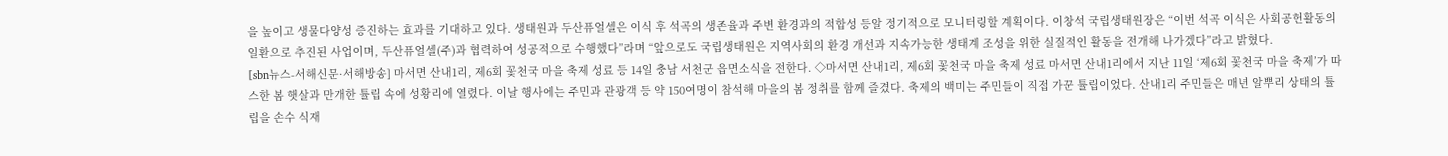을 높이고 생물다양성 증진하는 효과를 기대하고 있다. 생태원과 두산퓨얼셀은 이식 후 석곡의 생존율과 주변 환경과의 적합성 등알 정기적으로 모니터링할 계획이다. 이창석 국립생태원장은 “이번 석곡 이식은 사회공헌활동의 일환으로 추진된 사업이며, 두산퓨얼셀(주)과 협력하여 성공적으로 수행했다”라며 “앞으로도 국립생태원은 지역사회의 환경 개선과 지속가능한 생태계 조성을 위한 실질적인 활동을 전개해 나가겠다”라고 밝혔다.
[sbn뉴스-서해신문·서해방송] 마서면 산내1리, 제6회 꽃천국 마을 축제 성료 등 14일 충남 서천군 읍면소식을 전한다. ◇마서면 산내1리, 제6회 꽃천국 마을 축제 성료 마서면 산내1리에서 지난 11일 ‘제6회 꽃천국 마을 축제’가 따스한 봄 햇살과 만개한 튤립 속에 성황리에 열렸다. 이날 행사에는 주민과 관광객 등 약 150여명이 참석해 마을의 봄 정취를 함께 즐겼다. 축제의 백미는 주민들이 직접 가꾼 튤립이었다. 산내1리 주민들은 매년 알뿌리 상태의 튤립을 손수 식재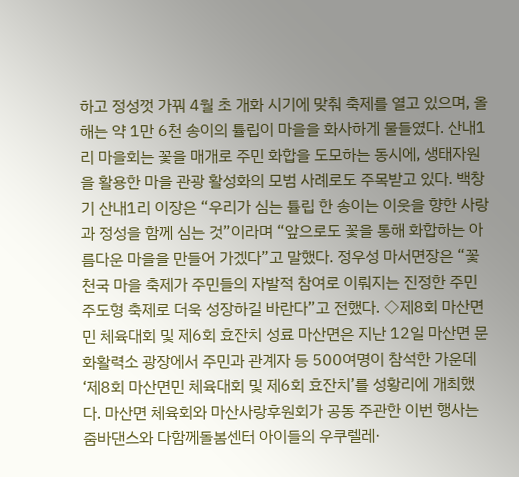하고 정성껏 가꿔 4월 초 개화 시기에 맞춰 축제를 열고 있으며, 올해는 약 1만 6천 송이의 튤립이 마을을 화사하게 물들였다. 산내1리 마을회는 꽃을 매개로 주민 화합을 도모하는 동시에, 생태자원을 활용한 마을 관광 활성화의 모범 사례로도 주목받고 있다. 백창기 산내1리 이장은 “우리가 심는 튤립 한 송이는 이웃을 향한 사랑과 정성을 함께 심는 것”이라며 “앞으로도 꽃을 통해 화합하는 아름다운 마을을 만들어 가겠다”고 말했다. 정우성 마서면장은 “꽃천국 마을 축제가 주민들의 자발적 참여로 이뤄지는 진정한 주민주도형 축제로 더욱 성장하길 바란다”고 전했다. ◇제8회 마산면민 체육대회 및 제6회 효잔치 성료 마산면은 지난 12일 마산면 문화활력소 광장에서 주민과 관계자 등 500여명이 참석한 가운데 ‘제8회 마산면민 체육대회 및 제6회 효잔치’를 성황리에 개최했다. 마산면 체육회와 마산사랑후원회가 공동 주관한 이번 행사는 줌바댄스와 다함께돌봄센터 아이들의 우쿠렐레·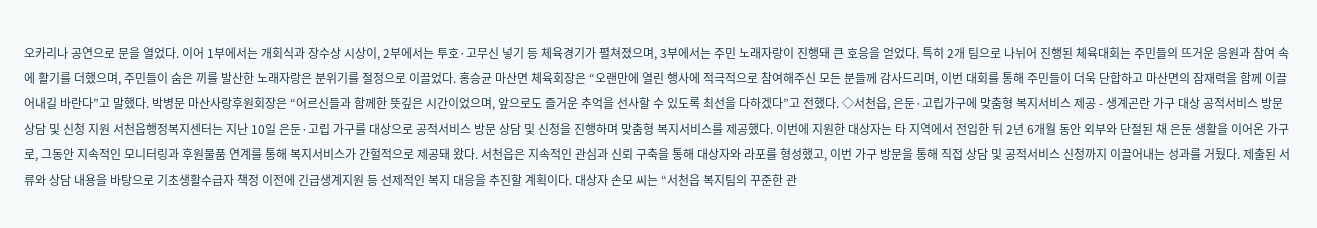오카리나 공연으로 문을 열었다. 이어 1부에서는 개회식과 장수상 시상이, 2부에서는 투호·고무신 넣기 등 체육경기가 펼쳐졌으며, 3부에서는 주민 노래자랑이 진행돼 큰 호응을 얻었다. 특히 2개 팀으로 나뉘어 진행된 체육대회는 주민들의 뜨거운 응원과 참여 속에 활기를 더했으며, 주민들이 숨은 끼를 발산한 노래자랑은 분위기를 절정으로 이끌었다. 홍승균 마산면 체육회장은 “오랜만에 열린 행사에 적극적으로 참여해주신 모든 분들께 감사드리며, 이번 대회를 통해 주민들이 더욱 단합하고 마산면의 잠재력을 함께 이끌어내길 바란다”고 말했다. 박병문 마산사랑후원회장은 “어르신들과 함께한 뜻깊은 시간이었으며, 앞으로도 즐거운 추억을 선사할 수 있도록 최선을 다하겠다”고 전했다. ◇서천읍, 은둔·고립가구에 맞춤형 복지서비스 제공 - 생계곤란 가구 대상 공적서비스 방문 상담 및 신청 지원 서천읍행정복지센터는 지난 10일 은둔·고립 가구를 대상으로 공적서비스 방문 상담 및 신청을 진행하며 맞춤형 복지서비스를 제공했다. 이번에 지원한 대상자는 타 지역에서 전입한 뒤 2년 6개월 동안 외부와 단절된 채 은둔 생활을 이어온 가구로, 그동안 지속적인 모니터링과 후원물품 연계를 통해 복지서비스가 간헐적으로 제공돼 왔다. 서천읍은 지속적인 관심과 신뢰 구축을 통해 대상자와 라포를 형성했고, 이번 가구 방문을 통해 직접 상담 및 공적서비스 신청까지 이끌어내는 성과를 거뒀다. 제출된 서류와 상담 내용을 바탕으로 기초생활수급자 책정 이전에 긴급생계지원 등 선제적인 복지 대응을 추진할 계획이다. 대상자 손모 씨는 “서천읍 복지팀의 꾸준한 관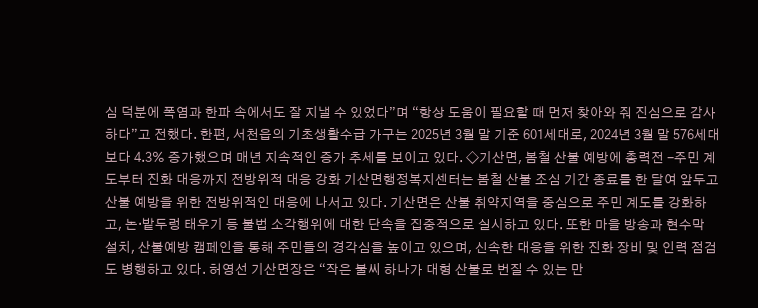심 덕분에 폭염과 한파 속에서도 잘 지낼 수 있었다”며 “항상 도움이 필요할 때 먼저 찾아와 줘 진심으로 감사하다”고 전했다. 한편, 서천읍의 기초생활수급 가구는 2025년 3월 말 기준 601세대로, 2024년 3월 말 576세대보다 4.3% 증가했으며 매년 지속적인 증가 추세를 보이고 있다. ◇기산면, 봄철 산불 예방에 총력전 -주민 계도부터 진화 대응까지 전방위적 대응 강화 기산면행정복지센터는 봄철 산불 조심 기간 종료를 한 달여 앞두고 산불 예방을 위한 전방위적인 대응에 나서고 있다. 기산면은 산불 취약지역을 중심으로 주민 계도를 강화하고, 논·밭두렁 태우기 등 불법 소각행위에 대한 단속을 집중적으로 실시하고 있다. 또한 마을 방송과 현수막 설치, 산불예방 캠페인을 통해 주민들의 경각심을 높이고 있으며, 신속한 대응을 위한 진화 장비 및 인력 점검도 병행하고 있다. 허영선 기산면장은 “작은 불씨 하나가 대형 산불로 번질 수 있는 만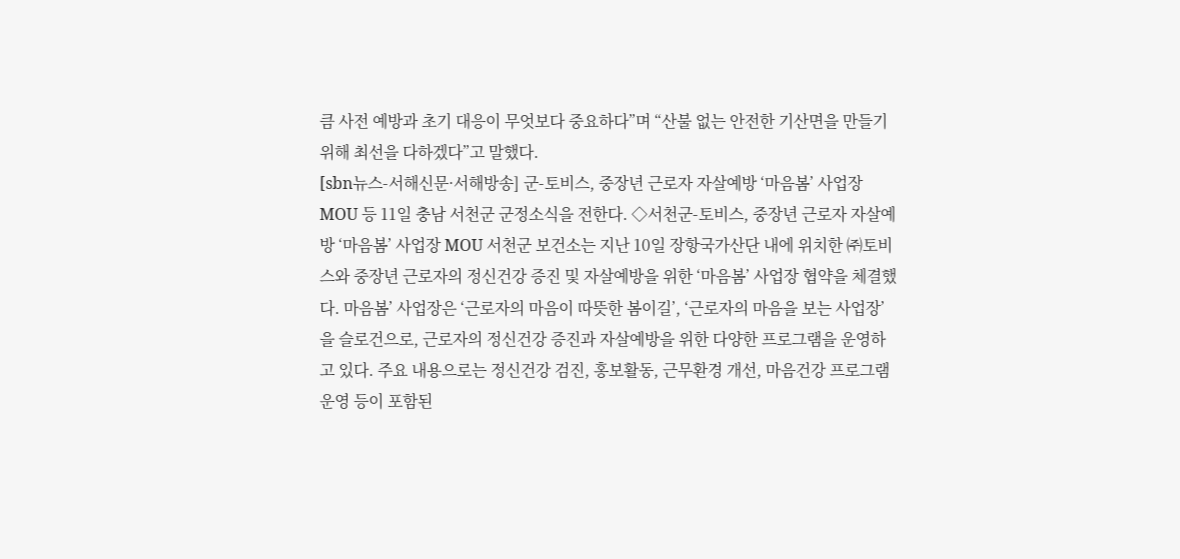큼 사전 예방과 초기 대응이 무엇보다 중요하다”며 “산불 없는 안전한 기산면을 만들기 위해 최선을 다하겠다”고 말했다.
[sbn뉴스-서해신문·서해방송] 군-토비스, 중장년 근로자 자살예방 ‘마음봄’ 사업장 MOU 등 11일 충남 서천군 군정소식을 전한다. ◇서천군-토비스, 중장년 근로자 자살예방 ‘마음봄’ 사업장 MOU 서천군 보건소는 지난 10일 장항국가산단 내에 위치한 ㈜토비스와 중장년 근로자의 정신건강 증진 및 자살예방을 위한 ‘마음봄’ 사업장 협약을 체결했다. 마음봄’ 사업장은 ‘근로자의 마음이 따뜻한 봄이길’, ‘근로자의 마음을 보는 사업장’을 슬로건으로, 근로자의 정신건강 증진과 자살예방을 위한 다양한 프로그램을 운영하고 있다. 주요 내용으로는 정신건강 검진, 홍보활동, 근무환경 개선, 마음건강 프로그램 운영 등이 포함된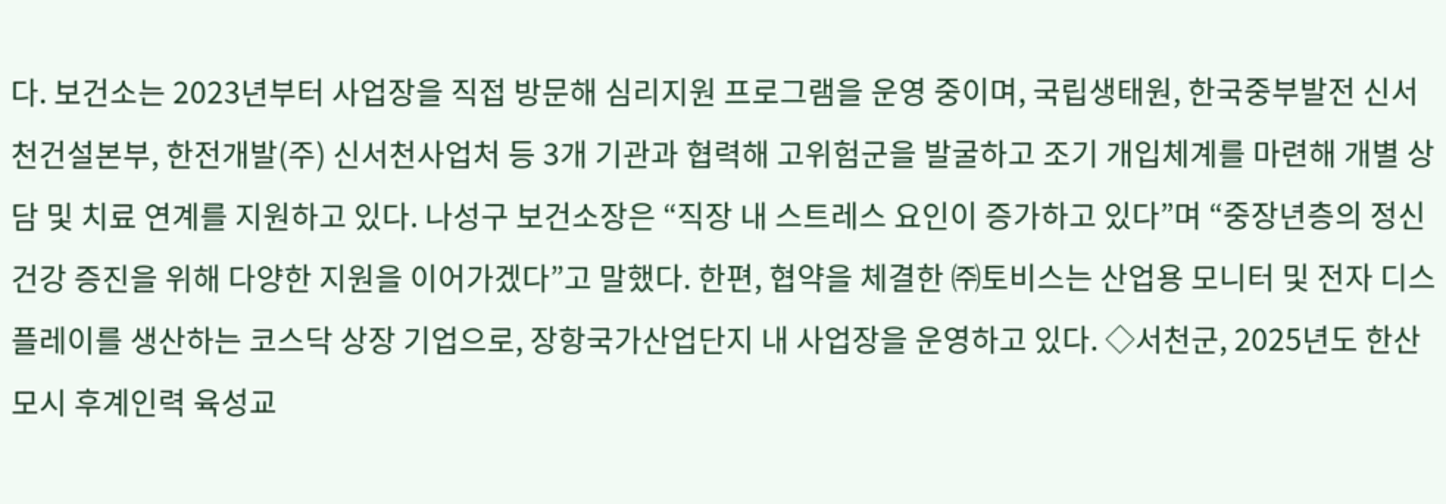다. 보건소는 2023년부터 사업장을 직접 방문해 심리지원 프로그램을 운영 중이며, 국립생태원, 한국중부발전 신서천건설본부, 한전개발(주) 신서천사업처 등 3개 기관과 협력해 고위험군을 발굴하고 조기 개입체계를 마련해 개별 상담 및 치료 연계를 지원하고 있다. 나성구 보건소장은 “직장 내 스트레스 요인이 증가하고 있다”며 “중장년층의 정신건강 증진을 위해 다양한 지원을 이어가겠다”고 말했다. 한편, 협약을 체결한 ㈜토비스는 산업용 모니터 및 전자 디스플레이를 생산하는 코스닥 상장 기업으로, 장항국가산업단지 내 사업장을 운영하고 있다. ◇서천군, 2025년도 한산모시 후계인력 육성교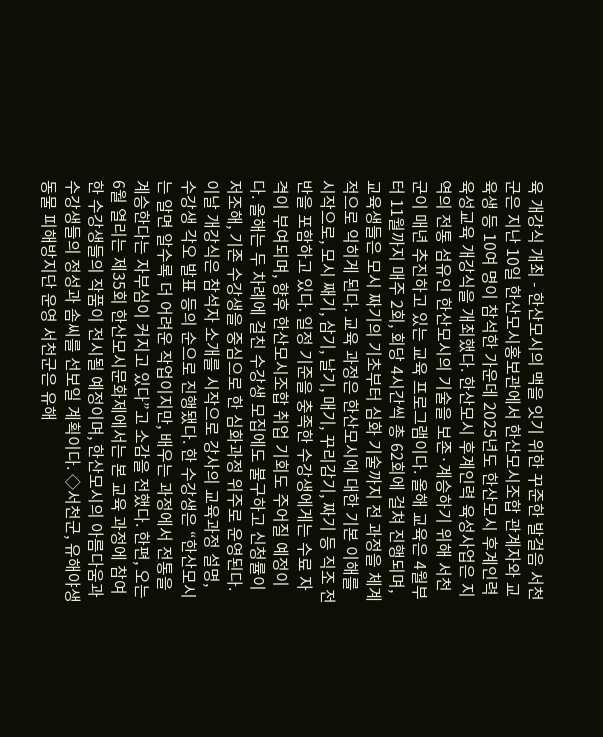육 개강식 개최 - 한산모시의 맥을 잇기 위한 꾸준한 발걸음 서천군은 지난 10일 한산모시홍보관에서 한산모시조합 관계자와 교육생 등 10여 명이 참석한 가운데 2025년도 한산모시 후계인력 육성교육 개강식을 개최했다. 한산모시 후계인력 육성사업은 지역의 전통 섬유인 한산모시의 기술을 보존·계승하기 위해 서천군이 매년 추진하고 있는 교육 프로그램이다. 올해 교육은 4월부터 11월까지 매주 2회, 회당 4시간씩 총 62회에 걸쳐 진행되며, 교육생들은 모시 짜기의 기초부터 심화 기술까지 전 과정을 체계적으로 익히게 된다. 교육 과정은 한산모시에 대한 기본 이해를 시작으로, 모시 째기, 삼기, 날기, 매기, 꾸리감기, 짜기 등 직조 전반을 포함하고 있다. 일정 기준을 충족한 수강생에게는 수료 자격이 부여되며, 향후 한산모시조합 취업 기회도 주어질 예정이다. 올해는 두 차례에 걸친 수강생 모집에도 불구하고 신청률이 저조해, 기존 수강생을 중심으로 한 심화과정 위주로 운영된다. 이날 개강식은 참석자 소개를 시작으로 강사의 교육과정 설명, 수강생 각오 발표 등의 순으로 진행됐다. 한 수강생은 “한산모시는 알면 알수록 더 어려운 작업이지만, 배우는 과정에서 전통을 계승한다는 자부심이 커지고 있다”고 소감을 전했다. 한편, 오는 6월 열리는 제35회 한산모시문화제에서는 본 교육 과정에 참여한 수강생들의 작품이 전시될 예정이며, 한산모시의 아름다움과 수강생들의 정성과 솜씨를 선보일 계획이다. ◇서천군, 유해야생동물 피해방지단 운영 서천군은 유해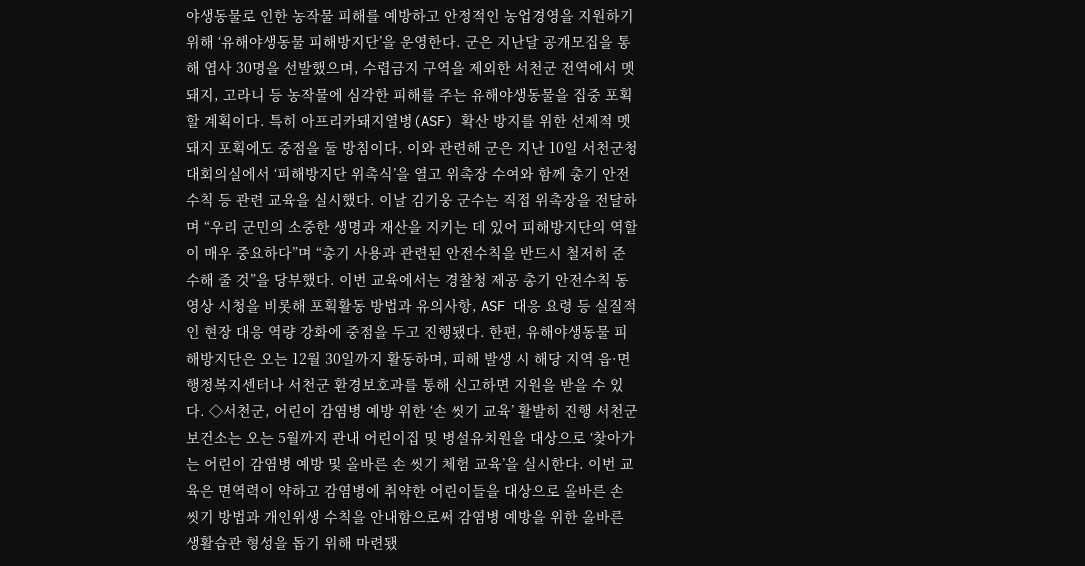야생동물로 인한 농작물 피해를 예방하고 안정적인 농업경영을 지원하기 위해 ‘유해야생동물 피해방지단’을 운영한다. 군은 지난달 공개모집을 통해 엽사 30명을 선발했으며, 수렵금지 구역을 제외한 서천군 전역에서 멧돼지, 고라니 등 농작물에 심각한 피해를 주는 유해야생동물을 집중 포획할 계획이다. 특히 아프리카돼지열병(ASF) 확산 방지를 위한 선제적 멧돼지 포획에도 중점을 둘 방침이다. 이와 관련해 군은 지난 10일 서천군청 대회의실에서 ‘피해방지단 위촉식’을 열고 위촉장 수여와 함께 총기 안전수칙 등 관련 교육을 실시했다. 이날 김기웅 군수는 직접 위촉장을 전달하며 “우리 군민의 소중한 생명과 재산을 지키는 데 있어 피해방지단의 역할이 매우 중요하다”며 “총기 사용과 관련된 안전수칙을 반드시 철저히 준수해 줄 것”을 당부했다. 이번 교육에서는 경찰청 제공 총기 안전수칙 동영상 시청을 비롯해 포획활동 방법과 유의사항, ASF 대응 요령 등 실질적인 현장 대응 역량 강화에 중점을 두고 진행됐다. 한편, 유해야생동물 피해방지단은 오는 12월 30일까지 활동하며, 피해 발생 시 해당 지역 읍·면 행정복지센터나 서천군 환경보호과를 통해 신고하면 지원을 받을 수 있다. ◇서천군, 어린이 감염병 예방 위한 ‘손 씻기 교육’ 활발히 진행 서천군보건소는 오는 5월까지 관내 어린이집 및 병설유치원을 대상으로 ‘찾아가는 어린이 감염병 예방 및 올바른 손 씻기 체험 교육’을 실시한다. 이번 교육은 면역력이 약하고 감염병에 취약한 어린이들을 대상으로 올바른 손 씻기 방법과 개인위생 수칙을 안내함으로써 감염병 예방을 위한 올바른 생활습관 형성을 돕기 위해 마련됐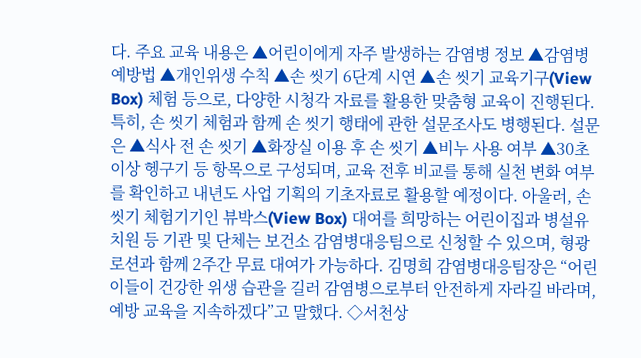다. 주요 교육 내용은 ▲어린이에게 자주 발생하는 감염병 정보 ▲감염병 예방법 ▲개인위생 수칙 ▲손 씻기 6단계 시연 ▲손 씻기 교육기구(View Box) 체험 등으로, 다양한 시청각 자료를 활용한 맞춤형 교육이 진행된다. 특히, 손 씻기 체험과 함께 손 씻기 행태에 관한 설문조사도 병행된다. 설문은 ▲식사 전 손 씻기 ▲화장실 이용 후 손 씻기 ▲비누 사용 여부 ▲30초 이상 헹구기 등 항목으로 구성되며, 교육 전후 비교를 통해 실천 변화 여부를 확인하고 내년도 사업 기획의 기초자료로 활용할 예정이다. 아울러, 손 씻기 체험기기인 뷰박스(View Box) 대여를 희망하는 어린이집과 병설유치원 등 기관 및 단체는 보건소 감염병대응팀으로 신청할 수 있으며, 형광로션과 함께 2주간 무료 대여가 가능하다. 김명희 감염병대응팀장은 “어린이들이 건강한 위생 습관을 길러 감염병으로부터 안전하게 자라길 바라며, 예방 교육을 지속하겠다”고 말했다. ◇서천상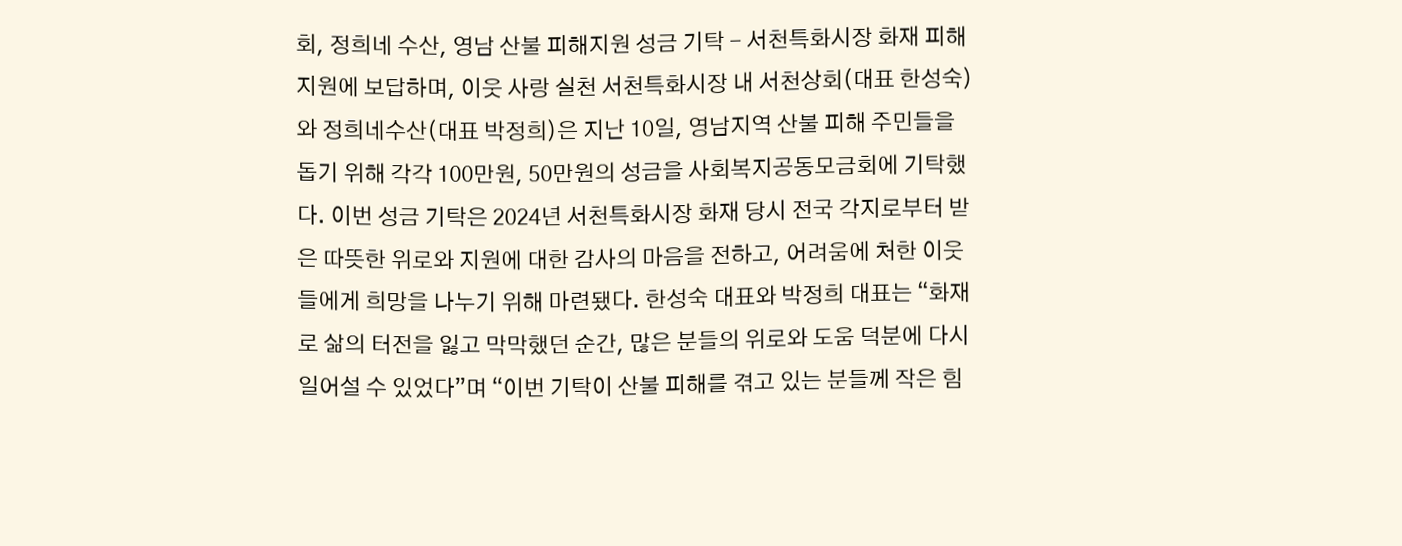회, 정희네 수산, 영남 산불 피해지원 성금 기탁 - 서천특화시장 화재 피해 지원에 보답하며, 이웃 사랑 실천 서천특화시장 내 서천상회(대표 한성숙)와 정희네수산(대표 박정희)은 지난 10일, 영남지역 산불 피해 주민들을 돕기 위해 각각 100만원, 50만원의 성금을 사회복지공동모금회에 기탁했다. 이번 성금 기탁은 2024년 서천특화시장 화재 당시 전국 각지로부터 받은 따뜻한 위로와 지원에 대한 감사의 마음을 전하고, 어려움에 처한 이웃들에게 희망을 나누기 위해 마련됐다. 한성숙 대표와 박정희 대표는 “화재로 삶의 터전을 잃고 막막했던 순간, 많은 분들의 위로와 도움 덕분에 다시 일어설 수 있었다”며 “이번 기탁이 산불 피해를 겪고 있는 분들께 작은 힘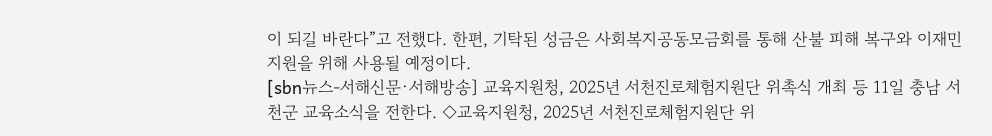이 되길 바란다”고 전했다. 한편, 기탁된 성금은 사회복지공동모금회를 통해 산불 피해 복구와 이재민 지원을 위해 사용될 예정이다.
[sbn뉴스-서해신문·서해방송] 교육지원청, 2025년 서천진로체험지원단 위촉식 개최 등 11일 충남 서천군 교육소식을 전한다. ◇교육지원청, 2025년 서천진로체험지원단 위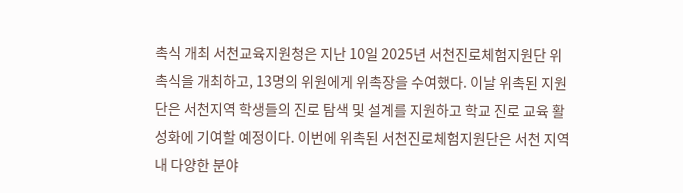촉식 개최 서천교육지원청은 지난 10일 2025년 서천진로체험지원단 위촉식을 개최하고, 13명의 위원에게 위촉장을 수여했다. 이날 위촉된 지원단은 서천지역 학생들의 진로 탐색 및 설계를 지원하고 학교 진로 교육 활성화에 기여할 예정이다. 이번에 위촉된 서천진로체험지원단은 서천 지역 내 다양한 분야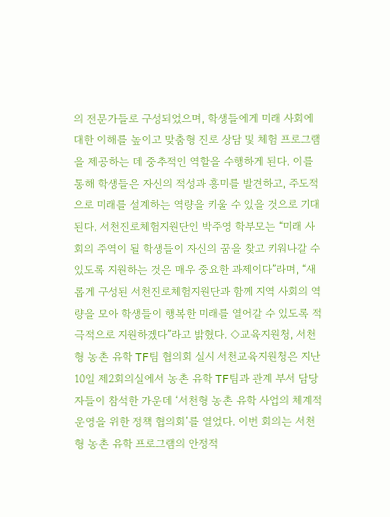의 전문가들로 구성되었으며, 학생들에게 미래 사회에 대한 이해를 높이고 맞춤형 진로 상담 및 체험 프로그램을 제공하는 데 중추적인 역할을 수행하게 된다. 이를 통해 학생들은 자신의 적성과 흥미를 발견하고, 주도적으로 미래를 설계하는 역량을 키울 수 있을 것으로 기대된다. 서천진로체험지원단인 박주영 학부모는 “미래 사회의 주역이 될 학생들이 자신의 꿈을 찾고 키워나갈 수 있도록 지원하는 것은 매우 중요한 과제이다”라며, “새롭게 구성된 서천진로체험지원단과 함께 지역 사회의 역량을 모아 학생들이 행복한 미래를 열어갈 수 있도록 적극적으로 지원하겠다”라고 밝혔다. ◇교육지원청, 서천형 농촌 유학 TF팀 협의회 실시 서천교육지원청은 지난 10일 제2회의실에서 농촌 유학 TF팀과 관계 부서 담당자들이 참석한 가운데 ‘서천형 농촌 유학 사업의 체계적 운영을 위한 정책 협의회’를 열었다. 이번 회의는 서천형 농촌 유학 프로그램의 안정적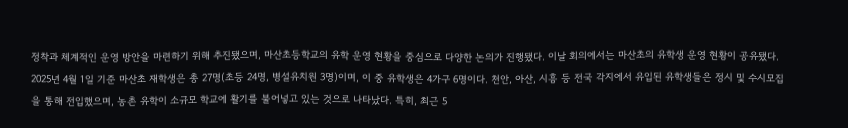정착과 체계적인 운영 방안을 마련하기 위해 추진됐으며, 마산초등학교의 유학 운영 현황을 중심으로 다양한 논의가 진행됐다. 이날 회의에서는 마산초의 유학생 운영 현황이 공유됐다. 2025년 4월 1일 기준 마산초 재학생은 총 27명(초등 24명, 병설유치원 3명)이며, 이 중 유학생은 4가구 6명이다. 천안, 아산, 시흥 등 전국 각지에서 유입된 유학생들은 정시 및 수시모집을 통해 전입했으며, 농촌 유학이 소규모 학교에 활기를 불어넣고 있는 것으로 나타났다. 특히, 최근 5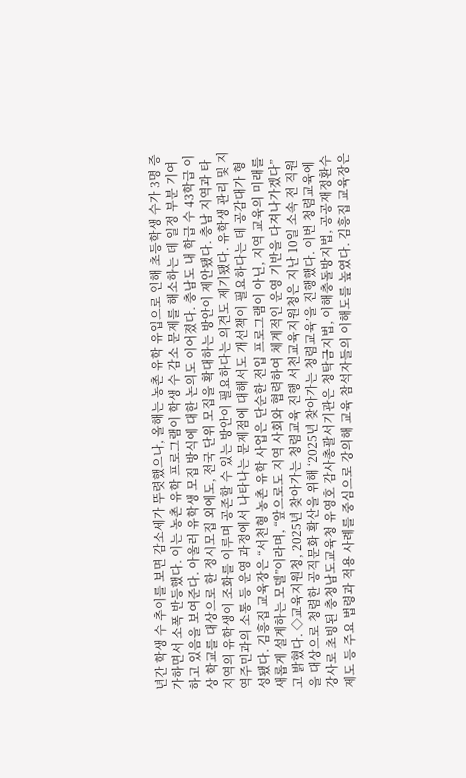년간 학생 수 추이를 보면 감소세가 뚜렷했으나, 올해는 농촌 유학 유입으로 인해 초등학생 수가 3명 증가하면서 소폭 반등했다. 이는 농촌 유학 프로그램이 학생 수 감소 문제를 해소하는 데 일정 부분 기여하고 있음을 보여준다. 아울러 유학생 모집 방식에 대한 논의도 이어졌다. 충남도 내 학급 수 43학급 이상 학교를 대상으로 한 정시모집 외에도, 전국 단위 모집을 확대하는 방안이 제안됐다. 충남 지역과 타지역의 유학생이 조화를 이루며 공존할 수 있는 방안이 필요하다는 의견도 제기됐다. 유학생 관리 및 지역주민과의 소통 등 운영 과정에서 나타나는 문제점에 대해서도 개선책이 필요하다는 데 공감대가 형성됐다. 김흥집 교육장은 “서천형 농촌 유학 사업은 단순한 전입 프로그램이 아닌, 지역 교육의 미래를 새롭게 설계하는 모델”이라며, “앞으로도 지역 사회와 협력하여 체계적인 운영 기반을 다져나가겠다”고 밝혔다. ◇교육지원청, 2025년 찾아가는 청렴교육 진행 서천교육지원청은 지난 10일 소속 전 직원을 대상으로 청렴한 공직문화 확산을 위해 ‘2025년 찾아가는 청렴교육’을 진행했다. 이번 청렴교육에 강사로 초빙된 충청남도교육청 유영호 감사총괄서기관은 청탁금지법, 이해충돌방지법, 공공재정환수 제도 등 주요 법령과 적용 사례를 중심으로 강의해 교육 참석자들의 이해도를 높였다. 김흥집 교육장은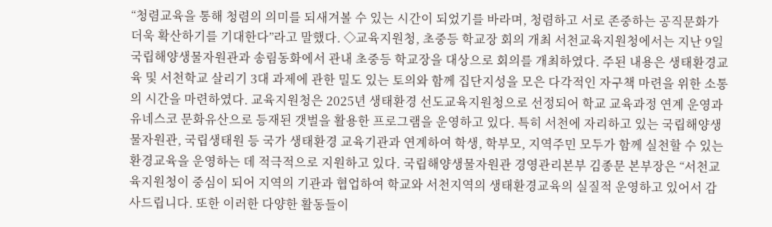“청렴교육을 통해 청렴의 의미를 되새겨볼 수 있는 시간이 되었기를 바라며, 청렴하고 서로 존중하는 공직문화가 더욱 확산하기를 기대한다”라고 말했다. ◇교육지원청, 초중등 학교장 회의 개최 서천교육지원청에서는 지난 9일 국립해양생물자원관과 송림동화에서 관내 초중등 학교장을 대상으로 회의를 개최하였다. 주된 내용은 생태환경교육 및 서천학교 살리기 3대 과제에 관한 밀도 있는 토의와 함께 집단지성을 모은 다각적인 자구책 마련을 위한 소통의 시간을 마련하였다. 교육지원청은 2025년 생태환경 선도교육지원청으로 선정되어 학교 교육과정 연계 운영과 유네스코 문화유산으로 등재된 갯벌을 활용한 프로그램을 운영하고 있다. 특히 서천에 자리하고 있는 국립해양생물자원관, 국립생태원 등 국가 생태환경 교육기관과 연계하여 학생, 학부모, 지역주민 모두가 함께 실천할 수 있는 환경교육을 운영하는 데 적극적으로 지원하고 있다. 국립해양생물자원관 경영관리본부 김종문 본부장은 “서천교육지원청이 중심이 되어 지역의 기관과 협업하여 학교와 서천지역의 생태환경교육의 실질적 운영하고 있어서 감사드립니다. 또한 이러한 다양한 활동들이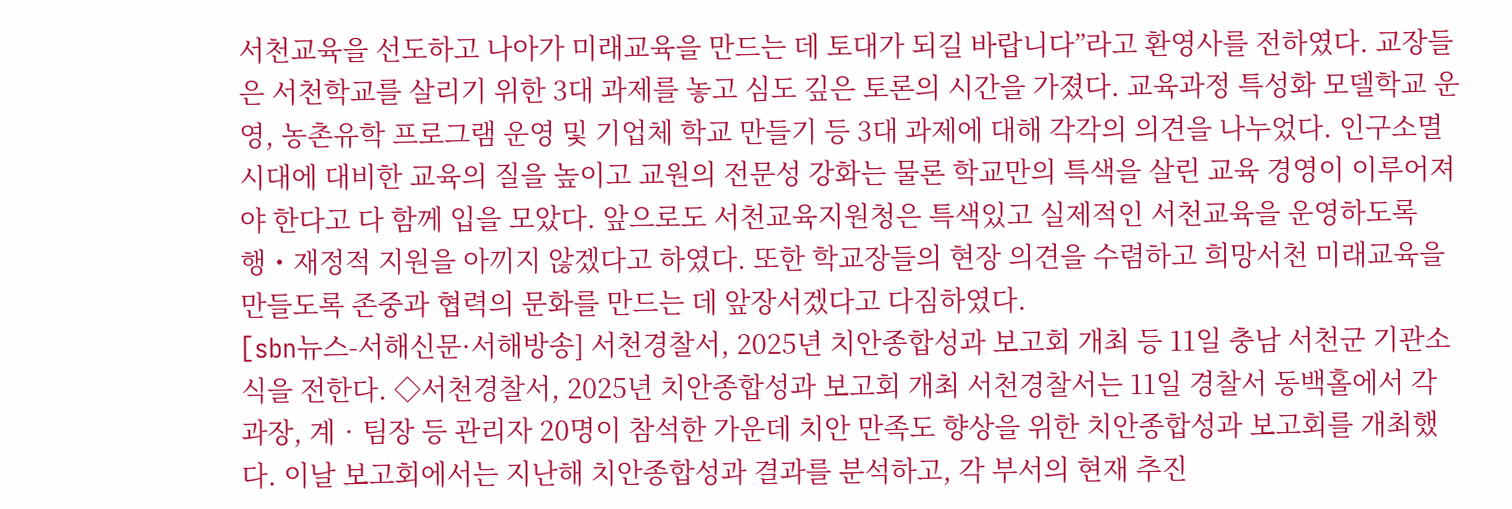서천교육을 선도하고 나아가 미래교육을 만드는 데 토대가 되길 바랍니다”라고 환영사를 전하였다. 교장들은 서천학교를 살리기 위한 3대 과제를 놓고 심도 깊은 토론의 시간을 가졌다. 교육과정 특성화 모델학교 운영, 농촌유학 프로그램 운영 및 기업체 학교 만들기 등 3대 과제에 대해 각각의 의견을 나누었다. 인구소멸 시대에 대비한 교육의 질을 높이고 교원의 전문성 강화는 물론 학교만의 특색을 살린 교육 경영이 이루어져야 한다고 다 함께 입을 모았다. 앞으로도 서천교육지원청은 특색있고 실제적인 서천교육을 운영하도록 행・재정적 지원을 아끼지 않겠다고 하였다. 또한 학교장들의 현장 의견을 수렴하고 희망서천 미래교육을 만들도록 존중과 협력의 문화를 만드는 데 앞장서겠다고 다짐하였다.
[sbn뉴스-서해신문·서해방송] 서천경찰서, 2025년 치안종합성과 보고회 개최 등 11일 충남 서천군 기관소식을 전한다. ◇서천경찰서, 2025년 치안종합성과 보고회 개최 서천경찰서는 11일 경찰서 동백홀에서 각 과장, 계‧팀장 등 관리자 20명이 참석한 가운데 치안 만족도 향상을 위한 치안종합성과 보고회를 개최했다. 이날 보고회에서는 지난해 치안종합성과 결과를 분석하고, 각 부서의 현재 추진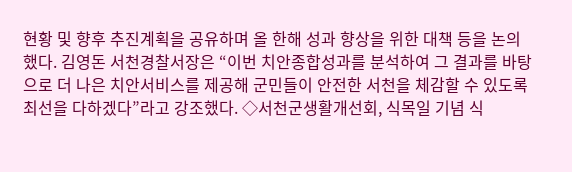현황 및 향후 추진계획을 공유하며 올 한해 성과 향상을 위한 대책 등을 논의했다. 김영돈 서천경찰서장은 “이번 치안종합성과를 분석하여 그 결과를 바탕으로 더 나은 치안서비스를 제공해 군민들이 안전한 서천을 체감할 수 있도록 최선을 다하겠다”라고 강조했다. ◇서천군생활개선회, 식목일 기념 식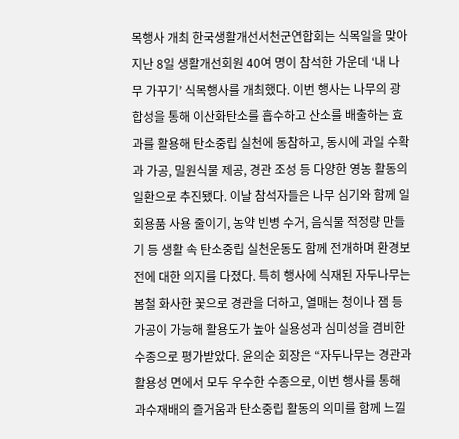목행사 개최 한국생활개선서천군연합회는 식목일을 맞아 지난 8일 생활개선회원 40여 명이 참석한 가운데 ‘내 나무 가꾸기’ 식목행사를 개최했다. 이번 행사는 나무의 광합성을 통해 이산화탄소를 흡수하고 산소를 배출하는 효과를 활용해 탄소중립 실천에 동참하고, 동시에 과일 수확과 가공, 밀원식물 제공, 경관 조성 등 다양한 영농 활동의 일환으로 추진됐다. 이날 참석자들은 나무 심기와 함께 일회용품 사용 줄이기, 농약 빈병 수거, 음식물 적정량 만들기 등 생활 속 탄소중립 실천운동도 함께 전개하며 환경보전에 대한 의지를 다졌다. 특히 행사에 식재된 자두나무는 봄철 화사한 꽃으로 경관을 더하고, 열매는 청이나 잼 등 가공이 가능해 활용도가 높아 실용성과 심미성을 겸비한 수종으로 평가받았다. 윤의순 회장은 “자두나무는 경관과 활용성 면에서 모두 우수한 수종으로, 이번 행사를 통해 과수재배의 즐거움과 탄소중립 활동의 의미를 함께 느낄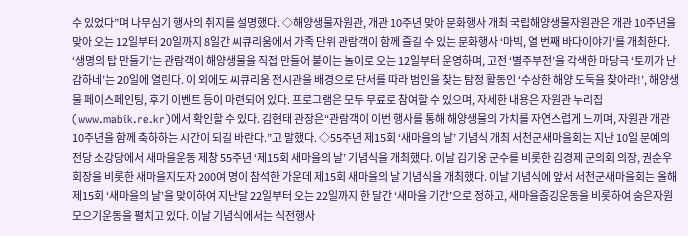수 있었다”며 나무심기 행사의 취지를 설명했다. ◇해양생물자원관, 개관 10주년 맞아 문화행사 개최 국립해양생물자원관은 개관 10주년을 맞아 오는 12일부터 20일까지 8일간 씨큐리움에서 가족 단위 관람객이 함께 즐길 수 있는 문화행사 ‘마빅, 열 번째 바다이야기’를 개최한다. ‘생명의 탑 만들기’는 관람객이 해양생물을 직접 만들어 붙이는 놀이로 오는 12일부터 운영하며, 고전 ‘별주부전’을 각색한 마당극 ‘토끼가 난감하네’는 20일에 열린다. 이 외에도 씨큐리움 전시관을 배경으로 단서를 따라 범인을 찾는 탐정 활동인 ‘수상한 해양 도둑을 찾아라!’, 해양생물 페이스페인팅, 후기 이벤트 등이 마련되어 있다. 프로그램은 모두 무료로 참여할 수 있으며, 자세한 내용은 자원관 누리집(www.mabik.re.kr)에서 확인할 수 있다. 김현태 관장은“관람객이 이번 행사를 통해 해양생물의 가치를 자연스럽게 느끼며, 자원관 개관 10주년을 함께 축하하는 시간이 되길 바란다.”고 말했다. ◇55주년 제15회 ‘새마을의 날’ 기념식 개최 서천군새마을회는 지난 10일 문예의 전당 소강당에서 새마을운동 제창 55주년 ‘제15회 새마을의 날’ 기념식을 개최했다. 이날 김기웅 군수를 비롯한 김경제 군의회 의장, 권순우 회장을 비롯한 새마을지도자 200여 명이 참석한 가운데 제15회 새마을의 날 기념식을 개최했다. 이날 기념식에 앞서 서천군새마을회는 올해 제15회 ‘새마을의 날’을 맞이하여 지난달 22일부터 오는 22일까지 한 달간 ‘새마을 기간’으로 정하고, 새마을줍깅운동을 비롯하여 숨은자원모으기운동을 펼치고 있다. 이날 기념식에서는 식전행사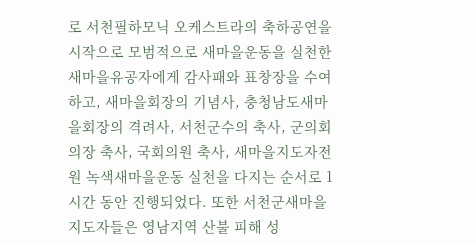로 서천필하모닉 오케스트라의 축하공연을 시작으로 모범적으로 새마을운동을 실천한 새마을유공자에게 감사패와 표창장을 수여하고, 새마을회장의 기념사, 충청남도새마을회장의 격려사, 서천군수의 축사, 군의회의장 축사, 국회의원 축사, 새마을지도자전원 녹색새마을운동 실천을 다지는 순서로 1시간 동안 진행되었다. 또한 서천군새마을지도자들은 영남지역 산불 피해 성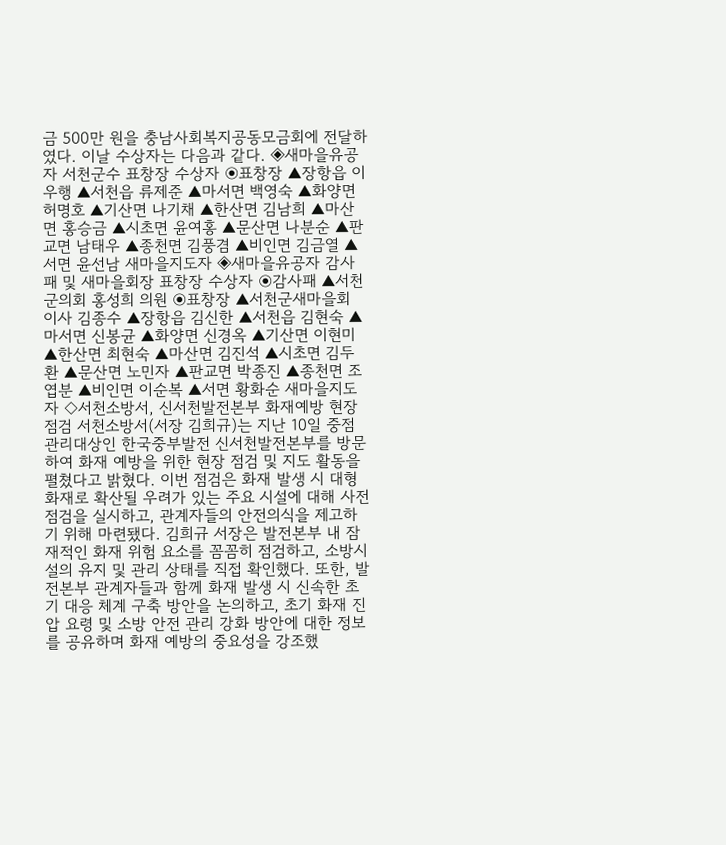금 500만 원을 충남사회복지공동모금회에 전달하였다. 이날 수상자는 다음과 같다. ◈새마을유공자 서천군수 표창장 수상자 ◉표창장 ▲장항읍 이우행 ▲서천읍 류제준 ▲마서면 백영숙 ▲화양면 허명호 ▲기산면 나기채 ▲한산면 김남희 ▲마산면 홍승금 ▲시초면 윤여홍 ▲문산면 나분순 ▲판교면 남태우 ▲종천면 김풍겸 ▲비인면 김금열 ▲ 서면 윤선남 새마을지도자 ◈새마을유공자 감사패 및 새마을회장 표창장 수상자 ◉감사패 ▲서천군의회 홍성희 의원 ◉표창장 ▲서천군새마을회 이사 김종수 ▲장항읍 김신한 ▲서천읍 김현숙 ▲마서면 신봉균 ▲화양면 신경옥 ▲기산면 이현미 ▲한산면 최현숙 ▲마산면 김진석 ▲시초면 김두환 ▲문산면 노민자 ▲판교면 박종진 ▲종천면 조엽분 ▲비인면 이순복 ▲서면 황화순 새마을지도자 ◇서천소방서, 신서천발전본부 화재예방 현장 점검 서천소방서(서장 김희규)는 지난 10일 중점관리대상인 한국중부발전 신서천발전본부를 방문하여 화재 예방을 위한 현장 점검 및 지도 활동을 펼쳤다고 밝혔다. 이번 점검은 화재 발생 시 대형화재로 확산될 우려가 있는 주요 시설에 대해 사전 점검을 실시하고, 관계자들의 안전의식을 제고하기 위해 마련됐다. 김희규 서장은 발전본부 내 잠재적인 화재 위험 요소를 꼼꼼히 점검하고, 소방시설의 유지 및 관리 상태를 직접 확인했다. 또한, 발전본부 관계자들과 함께 화재 발생 시 신속한 초기 대응 체계 구축 방안을 논의하고, 초기 화재 진압 요령 및 소방 안전 관리 강화 방안에 대한 정보를 공유하며 화재 예방의 중요성을 강조했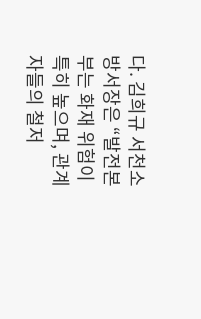다. 김희규 서천소방서장은 “발전본부는 화재 위험이 특히 높으며, 관계자들의 철저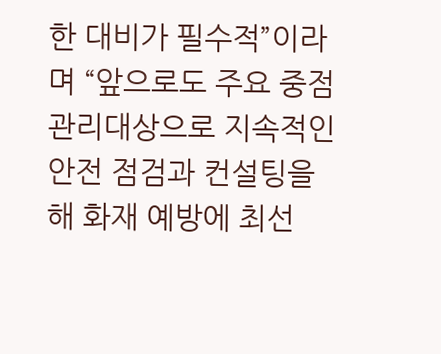한 대비가 필수적”이라며 “앞으로도 주요 중점관리대상으로 지속적인 안전 점검과 컨설팅을 해 화재 예방에 최선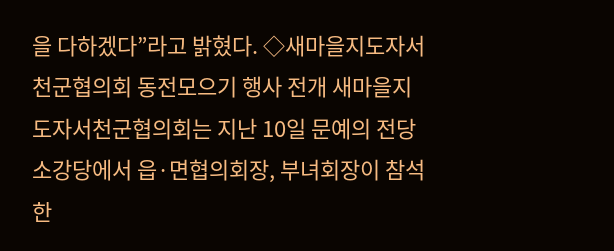을 다하겠다”라고 밝혔다. ◇새마을지도자서천군협의회 동전모으기 행사 전개 새마을지도자서천군협의회는 지난 10일 문예의 전당 소강당에서 읍·면협의회장, 부녀회장이 참석한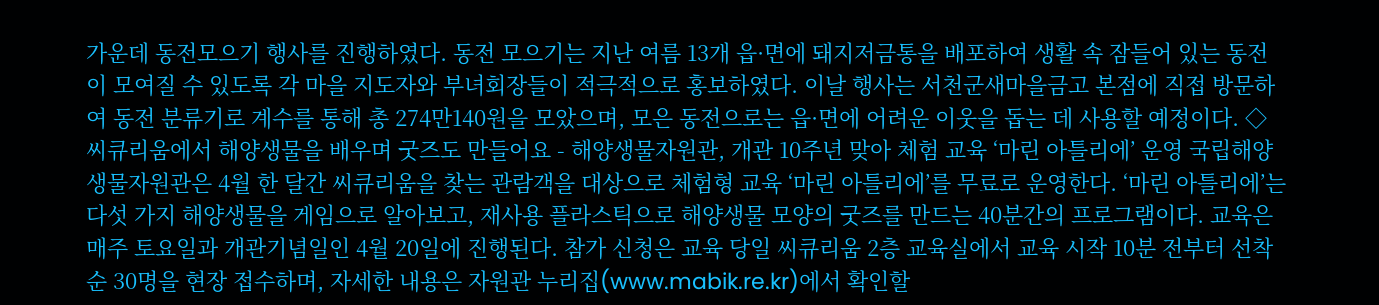가운데 동전모으기 행사를 진행하였다. 동전 모으기는 지난 여름 13개 읍·면에 돼지저금통을 배포하여 생활 속 잠들어 있는 동전이 모여질 수 있도록 각 마을 지도자와 부녀회장들이 적극적으로 홍보하였다. 이날 행사는 서천군새마을금고 본점에 직접 방문하여 동전 분류기로 계수를 통해 총 274만140원을 모았으며, 모은 동전으로는 읍·면에 어려운 이웃을 돕는 데 사용할 예정이다. ◇씨큐리움에서 해양생물을 배우며 굿즈도 만들어요 - 해양생물자원관, 개관 10주년 맞아 체험 교육 ‘마린 아틀리에’ 운영 국립해양생물자원관은 4월 한 달간 씨큐리움을 찾는 관람객을 대상으로 체험형 교육 ‘마린 아틀리에’를 무료로 운영한다. ‘마린 아틀리에’는 다섯 가지 해양생물을 게임으로 알아보고, 재사용 플라스틱으로 해양생물 모양의 굿즈를 만드는 40분간의 프로그램이다. 교육은 매주 토요일과 개관기념일인 4월 20일에 진행된다. 참가 신청은 교육 당일 씨큐리움 2층 교육실에서 교육 시작 10분 전부터 선착순 30명을 현장 접수하며, 자세한 내용은 자원관 누리집(www.mabik.re.kr)에서 확인할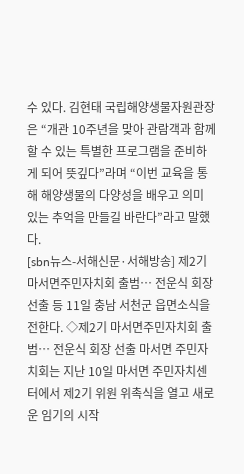수 있다. 김현태 국립해양생물자원관장은 “개관 10주년을 맞아 관람객과 함께할 수 있는 특별한 프로그램을 준비하게 되어 뜻깊다”라며 “이번 교육을 통해 해양생물의 다양성을 배우고 의미 있는 추억을 만들길 바란다”라고 말했다.
[sbn뉴스-서해신문·서해방송] 제2기 마서면주민자치회 출범… 전운식 회장 선출 등 11일 충남 서천군 읍면소식을 전한다. ◇제2기 마서면주민자치회 출범… 전운식 회장 선출 마서면 주민자치회는 지난 10일 마서면 주민자치센터에서 제2기 위원 위촉식을 열고 새로운 임기의 시작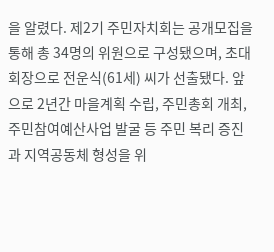을 알렸다. 제2기 주민자치회는 공개모집을 통해 총 34명의 위원으로 구성됐으며, 초대 회장으로 전운식(61세) 씨가 선출됐다. 앞으로 2년간 마을계획 수립, 주민총회 개최, 주민참여예산사업 발굴 등 주민 복리 증진과 지역공동체 형성을 위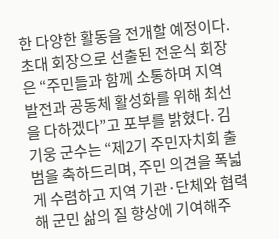한 다양한 활동을 전개할 예정이다. 초대 회장으로 선출된 전운식 회장은 “주민들과 함께 소통하며 지역 발전과 공동체 활성화를 위해 최선을 다하겠다”고 포부를 밝혔다. 김기웅 군수는 “제2기 주민자치회 출범을 축하드리며, 주민 의견을 폭넓게 수렴하고 지역 기관·단체와 협력해 군민 삶의 질 향상에 기여해주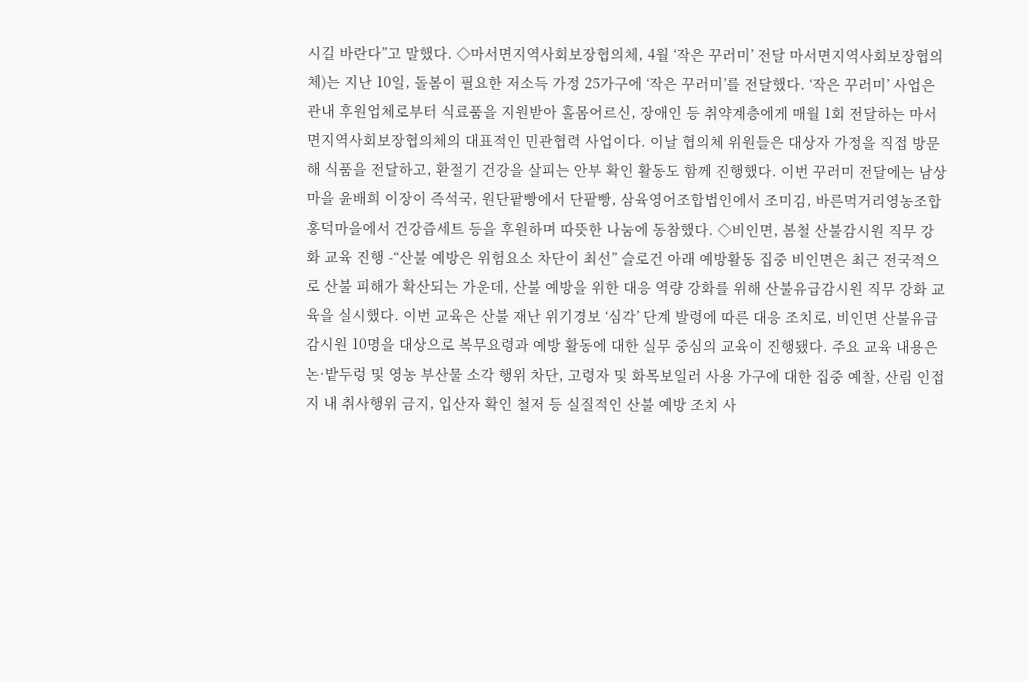시길 바란다”고 말했다. ◇마서면지역사회보장협의체, 4월 ‘작은 꾸러미’ 전달 마서면지역사회보장협의체)는 지난 10일, 돌봄이 필요한 저소득 가정 25가구에 ‘작은 꾸러미’를 전달했다. ‘작은 꾸러미’ 사업은 관내 후원업체로부터 식료품을 지원받아 홀몸어르신, 장애인 등 취약계층에게 매월 1회 전달하는 마서면지역사회보장협의체의 대표적인 민관협력 사업이다. 이날 협의체 위원들은 대상자 가정을 직접 방문해 식품을 전달하고, 환절기 건강을 살피는 안부 확인 활동도 함께 진행했다. 이번 꾸러미 전달에는 남상마을 윤배희 이장이 즉석국, 원단팥빵에서 단팥빵, 삼육영어조합법인에서 조미김, 바른먹거리영농조합 홍덕마을에서 건강즙세트 등을 후원하며 따뜻한 나눔에 동참했다. ◇비인면, 봄철 산불감시원 직무 강화 교육 진행 -“산불 예방은 위험요소 차단이 최선” 슬로건 아래 예방활동 집중 비인면은 최근 전국적으로 산불 피해가 확산되는 가운데, 산불 예방을 위한 대응 역량 강화를 위해 산불유급감시원 직무 강화 교육을 실시했다. 이번 교육은 산불 재난 위기경보 ‘심각’ 단계 발령에 따른 대응 조치로, 비인면 산불유급감시원 10명을 대상으로 복무요령과 예방 활동에 대한 실무 중심의 교육이 진행됐다. 주요 교육 내용은 논·밭두렁 및 영농 부산물 소각 행위 차단, 고령자 및 화목보일러 사용 가구에 대한 집중 예찰, 산림 인접지 내 취사행위 금지, 입산자 확인 철저 등 실질적인 산불 예방 조치 사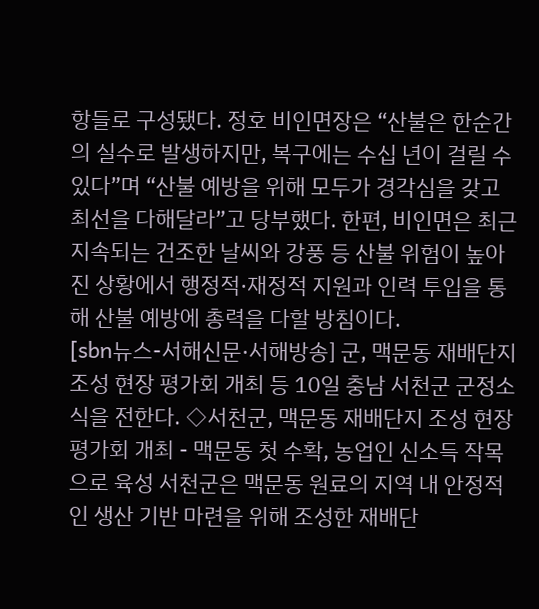항들로 구성됐다. 정호 비인면장은 “산불은 한순간의 실수로 발생하지만, 복구에는 수십 년이 걸릴 수 있다”며 “산불 예방을 위해 모두가 경각심을 갖고 최선을 다해달라”고 당부했다. 한편, 비인면은 최근 지속되는 건조한 날씨와 강풍 등 산불 위험이 높아진 상황에서 행정적·재정적 지원과 인력 투입을 통해 산불 예방에 총력을 다할 방침이다.
[sbn뉴스-서해신문·서해방송] 군, 맥문동 재배단지 조성 현장 평가회 개최 등 10일 충남 서천군 군정소식을 전한다. ◇서천군, 맥문동 재배단지 조성 현장 평가회 개최 - 맥문동 첫 수확, 농업인 신소득 작목으로 육성 서천군은 맥문동 원료의 지역 내 안정적인 생산 기반 마련을 위해 조성한 재배단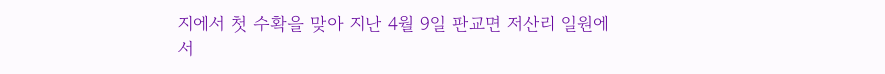지에서 첫 수확을 맞아 지난 4월 9일 판교면 저산리 일원에서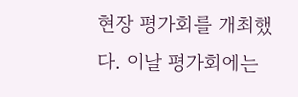현장 평가회를 개최했다. 이날 평가회에는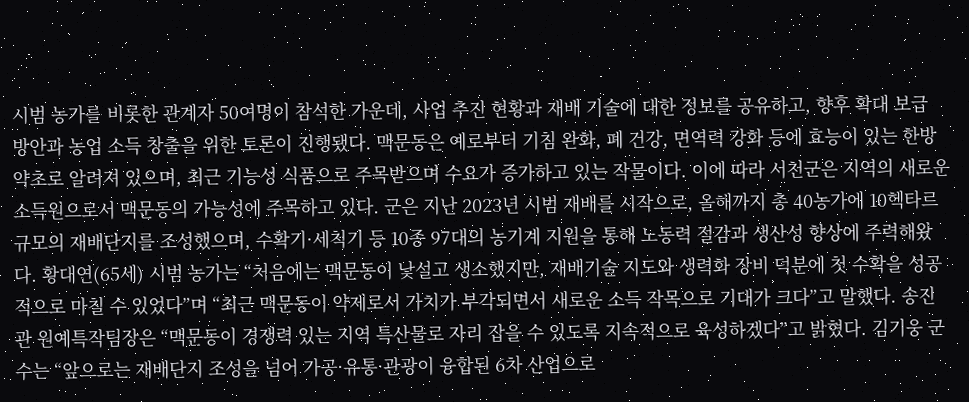시범 농가를 비롯한 관계자 50여명이 참석한 가운데, 사업 추진 현황과 재배 기술에 대한 정보를 공유하고, 향후 확대 보급 방안과 농업 소득 창출을 위한 토론이 진행됐다. 맥문동은 예로부터 기침 완화, 폐 건강, 면역력 강화 등에 효능이 있는 한방 약초로 알려져 있으며, 최근 기능성 식품으로 주목받으며 수요가 증가하고 있는 작물이다. 이에 따라 서천군은 지역의 새로운 소득원으로서 맥문동의 가능성에 주목하고 있다. 군은 지난 2023년 시범 재배를 시작으로, 올해까지 총 40농가에 10헥타르 규모의 재배단지를 조성했으며, 수확기·세척기 등 10종 97대의 농기계 지원을 통해 노동력 절감과 생산성 향상에 주력해왔다. 황대연(65세) 시범 농가는 “처음에는 맥문동이 낯설고 생소했지만, 재배기술 지도와 생력화 장비 덕분에 첫 수확을 성공적으로 마칠 수 있었다”며 “최근 맥문동이 약제로서 가치가 부각되면서 새로운 소득 작목으로 기대가 크다”고 말했다. 송진관 원예특작팀장은 “맥문동이 경쟁력 있는 지역 특산물로 자리 잡을 수 있도록 지속적으로 육성하겠다”고 밝혔다. 김기웅 군수는 “앞으로는 재배단지 조성을 넘어 가공·유통·관광이 융합된 6차 산업으로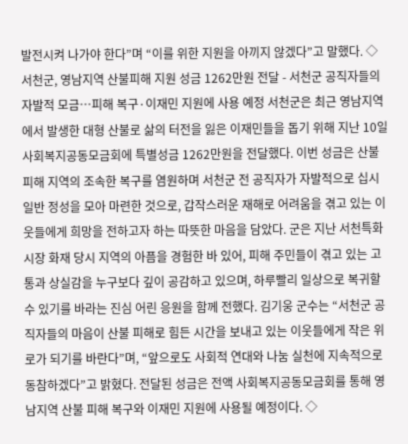발전시켜 나가야 한다”며 “이를 위한 지원을 아끼지 않겠다”고 말했다. ◇서천군, 영남지역 산불피해 지원 성금 1262만원 전달 - 서천군 공직자들의 자발적 모금…피해 복구·이재민 지원에 사용 예정 서천군은 최근 영남지역에서 발생한 대형 산불로 삶의 터전을 잃은 이재민들을 돕기 위해 지난 10일 사회복지공동모금회에 특별성금 1262만원을 전달했다. 이번 성금은 산불 피해 지역의 조속한 복구를 염원하며 서천군 전 공직자가 자발적으로 십시일반 정성을 모아 마련한 것으로, 갑작스러운 재해로 어려움을 겪고 있는 이웃들에게 희망을 전하고자 하는 따뜻한 마음을 담았다. 군은 지난 서천특화시장 화재 당시 지역의 아픔을 경험한 바 있어, 피해 주민들이 겪고 있는 고통과 상실감을 누구보다 깊이 공감하고 있으며, 하루빨리 일상으로 복귀할 수 있기를 바라는 진심 어린 응원을 함께 전했다. 김기웅 군수는 “서천군 공직자들의 마음이 산불 피해로 힘든 시간을 보내고 있는 이웃들에게 작은 위로가 되기를 바란다”며, “앞으로도 사회적 연대와 나눔 실천에 지속적으로 동참하겠다”고 밝혔다. 전달된 성금은 전액 사회복지공동모금회를 통해 영남지역 산불 피해 복구와 이재민 지원에 사용될 예정이다. ◇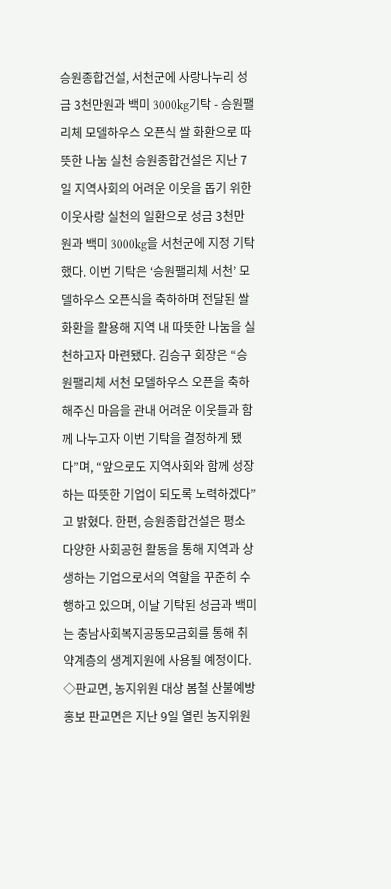승원종합건설, 서천군에 사랑나누리 성금 3천만원과 백미 3000kg기탁 - 승원팰리체 모델하우스 오픈식 쌀 화환으로 따뜻한 나눔 실천 승원종합건설은 지난 7일 지역사회의 어려운 이웃을 돕기 위한 이웃사랑 실천의 일환으로 성금 3천만원과 백미 3000kg을 서천군에 지정 기탁했다. 이번 기탁은 ‘승원팰리체 서천’ 모델하우스 오픈식을 축하하며 전달된 쌀 화환을 활용해 지역 내 따뜻한 나눔을 실천하고자 마련됐다. 김승구 회장은 “승원팰리체 서천 모델하우스 오픈을 축하해주신 마음을 관내 어려운 이웃들과 함께 나누고자 이번 기탁을 결정하게 됐다”며, “앞으로도 지역사회와 함께 성장하는 따뜻한 기업이 되도록 노력하겠다”고 밝혔다. 한편, 승원종합건설은 평소 다양한 사회공헌 활동을 통해 지역과 상생하는 기업으로서의 역할을 꾸준히 수행하고 있으며, 이날 기탁된 성금과 백미는 충남사회복지공동모금회를 통해 취약계층의 생계지원에 사용될 예정이다. ◇판교면, 농지위원 대상 봄철 산불예방 홍보 판교면은 지난 9일 열린 농지위원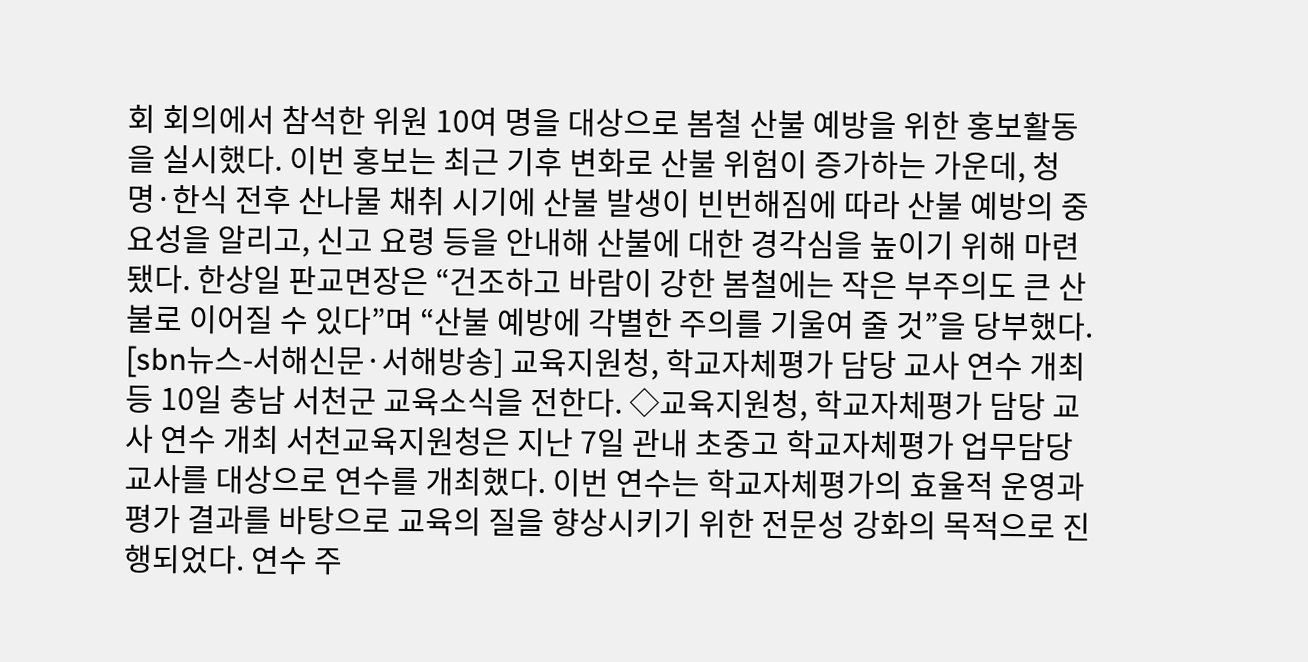회 회의에서 참석한 위원 10여 명을 대상으로 봄철 산불 예방을 위한 홍보활동을 실시했다. 이번 홍보는 최근 기후 변화로 산불 위험이 증가하는 가운데, 청명·한식 전후 산나물 채취 시기에 산불 발생이 빈번해짐에 따라 산불 예방의 중요성을 알리고, 신고 요령 등을 안내해 산불에 대한 경각심을 높이기 위해 마련됐다. 한상일 판교면장은 “건조하고 바람이 강한 봄철에는 작은 부주의도 큰 산불로 이어질 수 있다”며 “산불 예방에 각별한 주의를 기울여 줄 것”을 당부했다.
[sbn뉴스-서해신문·서해방송] 교육지원청, 학교자체평가 담당 교사 연수 개최 등 10일 충남 서천군 교육소식을 전한다. ◇교육지원청, 학교자체평가 담당 교사 연수 개최 서천교육지원청은 지난 7일 관내 초중고 학교자체평가 업무담당교사를 대상으로 연수를 개최했다. 이번 연수는 학교자체평가의 효율적 운영과 평가 결과를 바탕으로 교육의 질을 향상시키기 위한 전문성 강화의 목적으로 진행되었다. 연수 주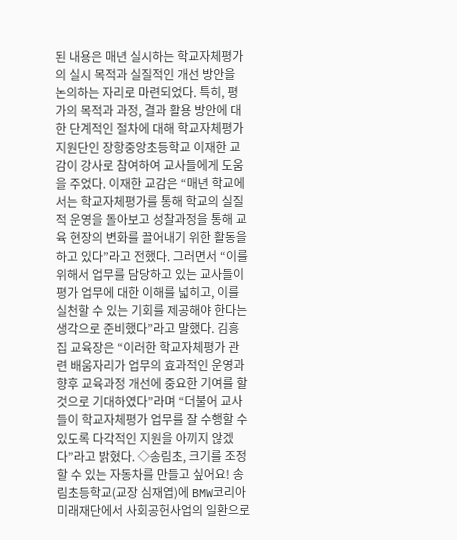된 내용은 매년 실시하는 학교자체평가의 실시 목적과 실질적인 개선 방안을 논의하는 자리로 마련되었다. 특히, 평가의 목적과 과정, 결과 활용 방안에 대한 단계적인 절차에 대해 학교자체평가 지원단인 장항중앙초등학교 이재한 교감이 강사로 참여하여 교사들에게 도움을 주었다. 이재한 교감은 “매년 학교에서는 학교자체평가를 통해 학교의 실질적 운영을 돌아보고 성찰과정을 통해 교육 현장의 변화를 끌어내기 위한 활동을 하고 있다”라고 전했다. 그러면서 “이를 위해서 업무를 담당하고 있는 교사들이 평가 업무에 대한 이해를 넓히고, 이를 실천할 수 있는 기회를 제공해야 한다는 생각으로 준비했다”라고 말했다. 김흥집 교육장은 “이러한 학교자체평가 관련 배움자리가 업무의 효과적인 운영과 향후 교육과정 개선에 중요한 기여를 할 것으로 기대하였다”라며 “더불어 교사들이 학교자체평가 업무를 잘 수행할 수 있도록 다각적인 지원을 아끼지 않겠다”라고 밝혔다. ◇송림초, 크기를 조정 할 수 있는 자동차를 만들고 싶어요! 송림초등학교(교장 심재엽)에 BMW코리아미래재단에서 사회공헌사업의 일환으로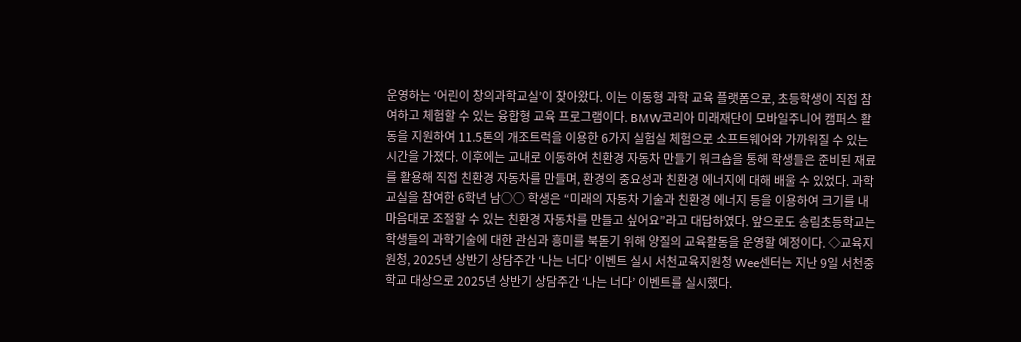운영하는 ‘어린이 창의과학교실’이 찾아왔다. 이는 이동형 과학 교육 플랫폼으로, 초등학생이 직접 참여하고 체험할 수 있는 융합형 교육 프로그램이다. BMW코리아 미래재단이 모바일주니어 캠퍼스 활동을 지원하여 11.5톤의 개조트럭을 이용한 6가지 실험실 체험으로 소프트웨어와 가까워질 수 있는 시간을 가졌다. 이후에는 교내로 이동하여 친환경 자동차 만들기 워크숍을 통해 학생들은 준비된 재료를 활용해 직접 친환경 자동차를 만들며, 환경의 중요성과 친환경 에너지에 대해 배울 수 있었다. 과학교실을 참여한 6학년 남○○ 학생은 “미래의 자동차 기술과 친환경 에너지 등을 이용하여 크기를 내 마음대로 조절할 수 있는 친환경 자동차를 만들고 싶어요”라고 대답하였다. 앞으로도 송림초등학교는 학생들의 과학기술에 대한 관심과 흥미를 북돋기 위해 양질의 교육활동을 운영할 예정이다. ◇교육지원청, 2025년 상반기 상담주간 ‘나는 너다’ 이벤트 실시 서천교육지원청 Wee센터는 지난 9일 서천중학교 대상으로 2025년 상반기 상담주간 ‘나는 너다’ 이벤트를 실시했다.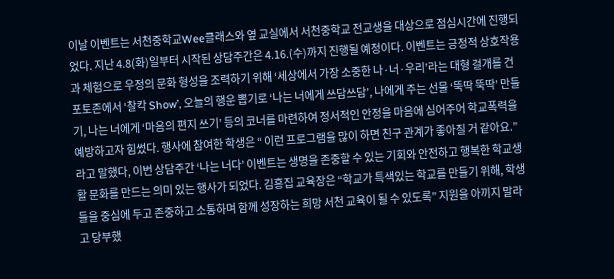이날 이벤트는 서천중학교Wee클래스와 옆 교실에서 서천중학교 전교생을 대상으로 점심시간에 진행되었다. 지난 4.8(화)일부터 시작된 상담주간은 4.16.(수)까지 진행될 예정이다. 이벤트는 긍정적 상호작용과 체험으로 우정의 문화 형성을 조력하기 위해 ‘세상에서 가장 소중한 나·너·우리’라는 대형 걸개를 건 포토존에서 ‘찰칵 Show’, 오늘의 행운 뽑기로 ‘나는 너에게 쓰담쓰담’, 나에게 주는 선물 ‘뚝딱 뚝딱’ 만들기, 나는 너에게 ‘마음의 편지 쓰기’ 등의 코너를 마련하여 정서적인 안정을 마음에 심어주어 학교폭력을 예방하고자 힘썼다. 행사에 참여한 학생은 “ 이런 프로그램을 많이 하면 친구 관계가 좋아질 거 같아요.”라고 말했다, 이번 상담주간 ‘나는 너다’ 이벤트는 생명을 존중할 수 있는 기회와 안전하고 행복한 학교생활 문화를 만드는 의미 있는 행사가 되었다. 김흥집 교육장은 “학교가 특색있는 학교를 만들기 위해, 학생들을 중심에 두고 존중하고 소통하며 함께 성장하는 희망 서천 교육이 될 수 있도록” 지원을 아끼지 말라고 당부했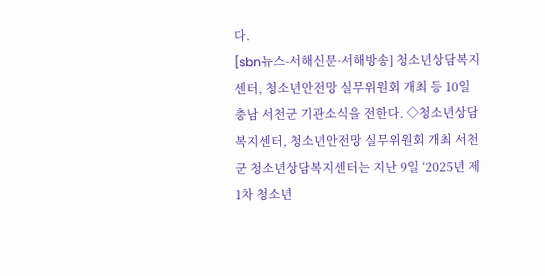다.
[sbn뉴스-서해신문·서해방송] 청소년상담복지센터, 청소년안전망 실무위원회 개최 등 10일 충남 서천군 기관소식을 전한다. ◇청소년상담복지센터, 청소년안전망 실무위원회 개최 서천군 청소년상담복지센터는 지난 9일 ‘2025년 제1차 청소년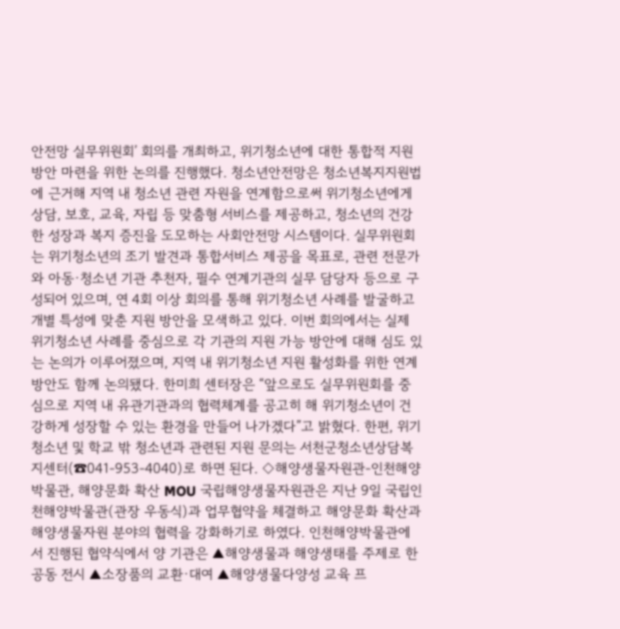안전망 실무위원회’ 회의를 개최하고, 위기청소년에 대한 통합적 지원 방안 마련을 위한 논의를 진행했다. 청소년안전망은 청소년복지지원법에 근거해 지역 내 청소년 관련 자원을 연계함으로써 위기청소년에게 상담, 보호, 교육, 자립 등 맞춤형 서비스를 제공하고, 청소년의 건강한 성장과 복지 증진을 도모하는 사회안전망 시스템이다. 실무위원회는 위기청소년의 조기 발견과 통합서비스 제공을 목표로, 관련 전문가와 아동·청소년 기관 추천자, 필수 연계기관의 실무 담당자 등으로 구성되어 있으며, 연 4회 이상 회의를 통해 위기청소년 사례를 발굴하고 개별 특성에 맞춘 지원 방안을 모색하고 있다. 이번 회의에서는 실제 위기청소년 사례를 중심으로 각 기관의 지원 가능 방안에 대해 심도 있는 논의가 이루어졌으며, 지역 내 위기청소년 지원 활성화를 위한 연계 방안도 함께 논의됐다. 한미희 센터장은 “앞으로도 실무위원회를 중심으로 지역 내 유관기관과의 협력체계를 공고히 해 위기청소년이 건강하게 성장할 수 있는 환경을 만들어 나가겠다”고 밝혔다. 한편, 위기청소년 및 학교 밖 청소년과 관련된 지원 문의는 서천군청소년상담복지센터(☎041-953-4040)로 하면 된다. ◇해양생물자원관-인천해양박물관, 해양문화 확산 MOU 국립해양생물자원관은 지난 9일 국립인천해양박물관(관장 우동식)과 업무협약을 체결하고 해양문화 확산과 해양생물자원 분야의 협력을 강화하기로 하였다. 인천해양박물관에서 진행된 협약식에서 양 기관은 ▲해양생물과 해양생태를 주제로 한 공동 전시 ▲소장품의 교환·대여 ▲해양생물다양성 교육 프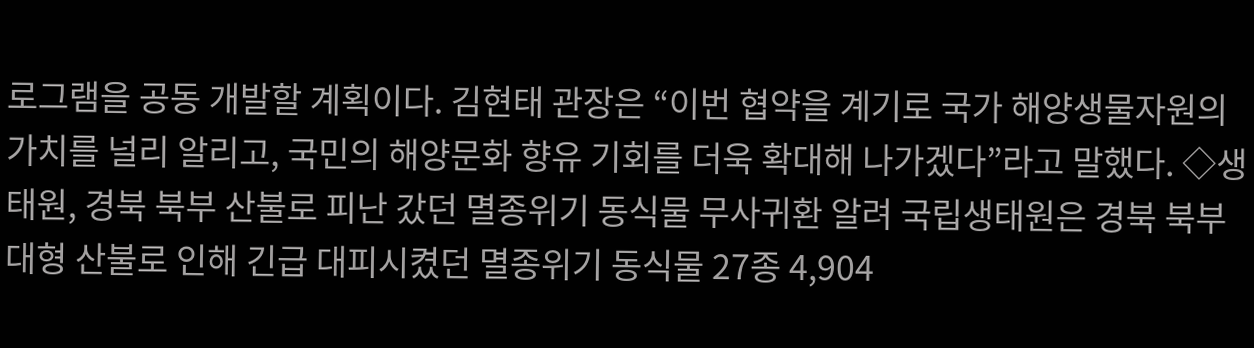로그램을 공동 개발할 계획이다. 김현태 관장은 “이번 협약을 계기로 국가 해양생물자원의 가치를 널리 알리고, 국민의 해양문화 향유 기회를 더욱 확대해 나가겠다”라고 말했다. ◇생태원, 경북 북부 산불로 피난 갔던 멸종위기 동식물 무사귀환 알려 국립생태원은 경북 북부 대형 산불로 인해 긴급 대피시켰던 멸종위기 동식물 27종 4,904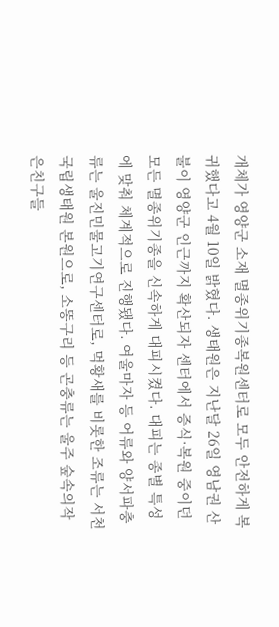개체가 영양군 소재 멸종위기종복원센터로 모두 안전하게 복귀했다고 4월 10일 밝혔다. 생태원은 지난달 26일 영남권 산불이 영양군 인근까지 확산되자 센터에서 증식·복원 중이던 모든 멸종위기종을 신속하게 대피시켰다. 대피는 종별 특성에 맞춰 체계적으로 진행됐다. 여울마자 등 어류와 양서파충류는 울진민물고기연구센터로, 먹황새를 비롯한 조류는 서천 국립생태원 본원으로, 소똥구리 등 곤충류는 울주 숲속의작은친구들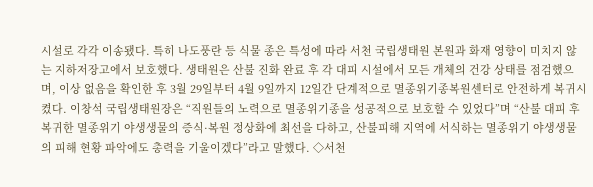시설로 각각 이송됐다. 특히 나도풍란 등 식물 종은 특성에 따라 서천 국립생태원 본원과 화재 영향이 미치지 않는 지하저장고에서 보호했다. 생태원은 산불 진화 완료 후 각 대피 시설에서 모든 개체의 건강 상태를 점검했으며, 이상 없음을 확인한 후 3월 29일부터 4월 9일까지 12일간 단계적으로 멸종위기종복원센터로 안전하게 복귀시켰다. 이창석 국립생태원장은 “직원들의 노력으로 멸종위기종을 성공적으로 보호할 수 있었다”며 “산불 대피 후 복귀한 멸종위기 야생생물의 증식·복원 정상화에 최선을 다하고, 산불피해 지역에 서식하는 멸종위기 야생생물의 피해 현황 파악에도 총력을 기울이겠다”라고 말했다. ◇서천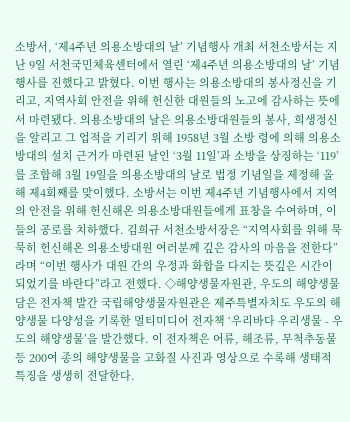소방서, ‘제4주년 의용소방대의 날’ 기념행사 개최 서천소방서는 지난 9일 서천국민체육센터에서 열린 ‘제4주년 의용소방대의 날’ 기념행사를 진했다고 밝혔다. 이번 행사는 의용소방대의 봉사정신을 기리고, 지역사회 안전을 위해 헌신한 대원들의 노고에 감사하는 뜻에서 마련됐다. 의용소방대의 날은 의용소방대원들의 봉사, 희생정신을 알리고 그 업적을 기리기 위해 1958년 3월 소방 령에 의해 의용소방대의 설치 근거가 마련된 날인 ‘3월 11일’과 소방을 상징하는 ‘119’를 조합해 3월 19일을 의용소방대의 날로 법정 기념일을 제정해 올해 제4회째를 맞이했다. 소방서는 이번 제4주년 기념행사에서 지역의 안전을 위해 헌신해온 의용소방대원들에게 표창을 수여하며, 이들의 공로를 치하했다. 김희규 서천소방서장은 “지역사회를 위해 묵묵히 헌신해온 의용소방대원 여러분께 깊은 감사의 마음을 전한다”라며 “이번 행사가 대원 간의 우정과 화합을 다지는 뜻깊은 시간이 되었기를 바란다”라고 전했다. ◇해양생물자원관, 우도의 해양생물 담은 전자책 발간 국립해양생물자원관은 제주특별자치도 우도의 해양생물 다양성을 기록한 멀티미디어 전자책 ‘우리바다 우리생물 - 우도의 해양생물’을 발간했다. 이 전자책은 어류, 해조류, 무척추동물 등 200여 종의 해양생물을 고화질 사진과 영상으로 수록해 생태적 특징을 생생히 전달한다.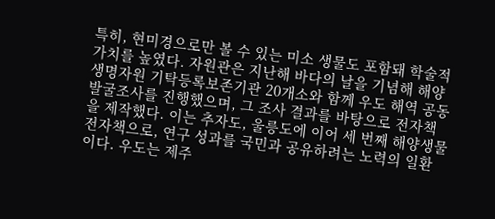특히, 현미경으로만 볼 수 있는 미소 생물도 포함돼 학술적가치를 높였다. 자원관은 지난해 바다의 날을 기념해 해양생명자원 기탁등록보존기관 20개소와 함께 우도 해역 공동발굴조사를 진행했으며, 그 조사 결과를 바탕으로 전자책을 제작했다. 이는 추자도, 울릉도에 이어 세 번째 해양생물 전자책으로, 연구 성과를 국민과 공유하려는 노력의 일환이다. 우도는 제주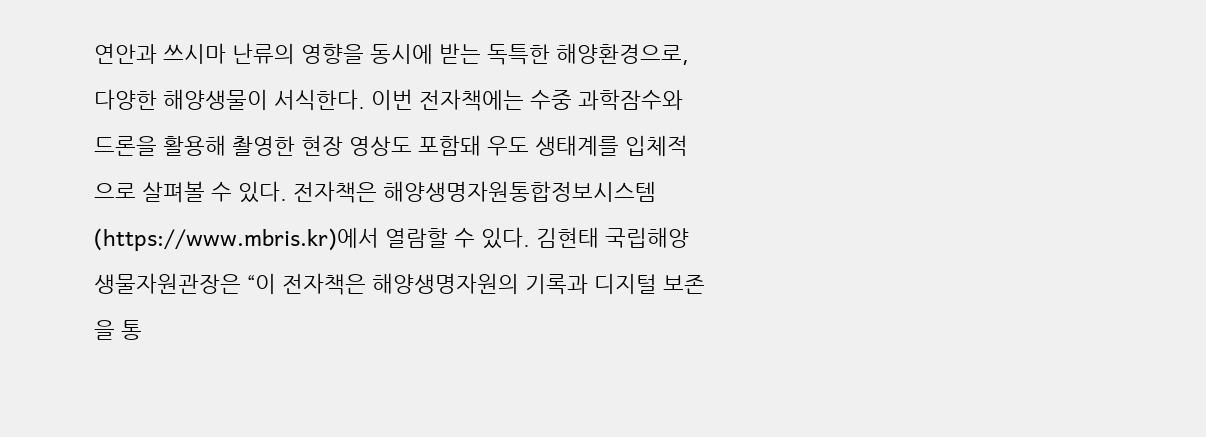연안과 쓰시마 난류의 영향을 동시에 받는 독특한 해양환경으로, 다양한 해양생물이 서식한다. 이번 전자책에는 수중 과학잠수와 드론을 활용해 촬영한 현장 영상도 포함돼 우도 생태계를 입체적으로 살펴볼 수 있다. 전자책은 해양생명자원통합정보시스템 (https://www.mbris.kr)에서 열람할 수 있다. 김현태 국립해양생물자원관장은 “이 전자책은 해양생명자원의 기록과 디지털 보존을 통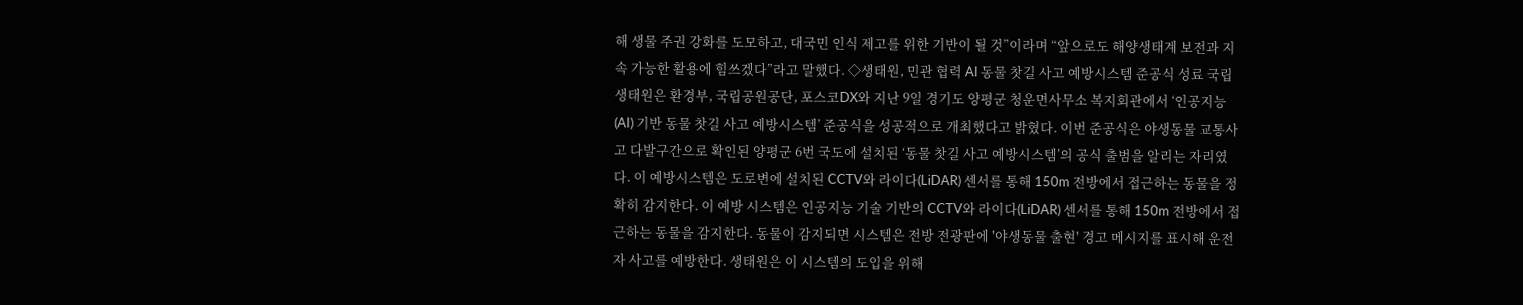해 생물 주권 강화를 도모하고, 대국민 인식 제고를 위한 기반이 될 것”이라며 “앞으로도 해양생태계 보전과 지속 가능한 활용에 힘쓰겠다”라고 말했다. ◇생태원, 민관 협력 AI 동물 찻길 사고 예방시스템 준공식 성료 국립생태원은 환경부, 국립공원공단, 포스코DX와 지난 9일 경기도 양평군 청운면사무소 복지회관에서 ‘인공지능(AI) 기반 동물 찻길 사고 예방시스템’ 준공식을 성공적으로 개최했다고 밝혔다. 이번 준공식은 야생동물 교통사고 다발구간으로 확인된 양평군 6번 국도에 설치된 ‘동물 찻길 사고 예방시스템’의 공식 출범을 알리는 자리였다. 이 예방시스템은 도로변에 설치된 CCTV와 라이다(LiDAR) 센서를 통해 150m 전방에서 접근하는 동물을 정확히 감지한다. 이 예방 시스템은 인공지능 기술 기반의 CCTV와 라이다(LiDAR) 센서를 통해 150m 전방에서 접근하는 동물을 감지한다. 동물이 감지되면 시스템은 전방 전광판에 '야생동물 출현' 경고 메시지를 표시해 운전자 사고를 예방한다. 생태원은 이 시스템의 도입을 위해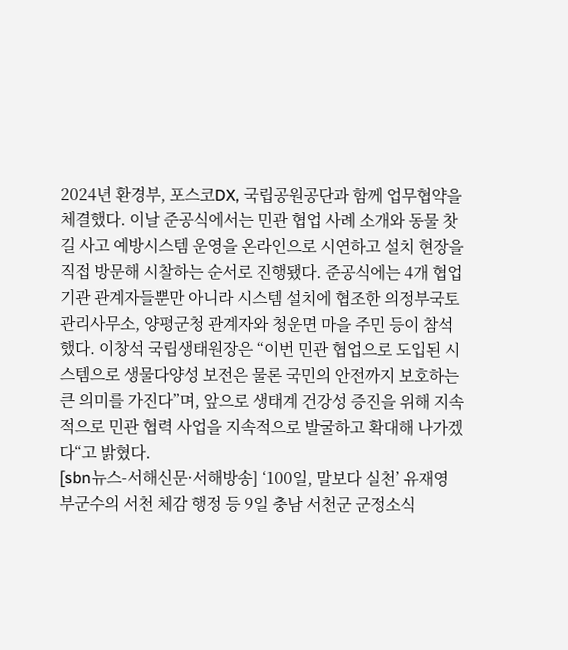2024년 환경부, 포스코DX, 국립공원공단과 함께 업무협약을 체결했다. 이날 준공식에서는 민관 협업 사례 소개와 동물 찻길 사고 예방시스템 운영을 온라인으로 시연하고 설치 현장을 직접 방문해 시찰하는 순서로 진행됐다. 준공식에는 4개 협업기관 관계자들뿐만 아니라 시스템 설치에 협조한 의정부국토관리사무소, 양평군청 관계자와 청운면 마을 주민 등이 참석했다. 이창석 국립생태원장은 “이번 민관 협업으로 도입된 시스템으로 생물다양성 보전은 물론 국민의 안전까지 보호하는 큰 의미를 가진다”며, 앞으로 생태계 건강성 증진을 위해 지속적으로 민관 협력 사업을 지속적으로 발굴하고 확대해 나가겠다“고 밝혔다.
[sbn뉴스-서해신문·서해방송] ‘100일, 말보다 실천’ 유재영 부군수의 서천 체감 행정 등 9일 충남 서천군 군정소식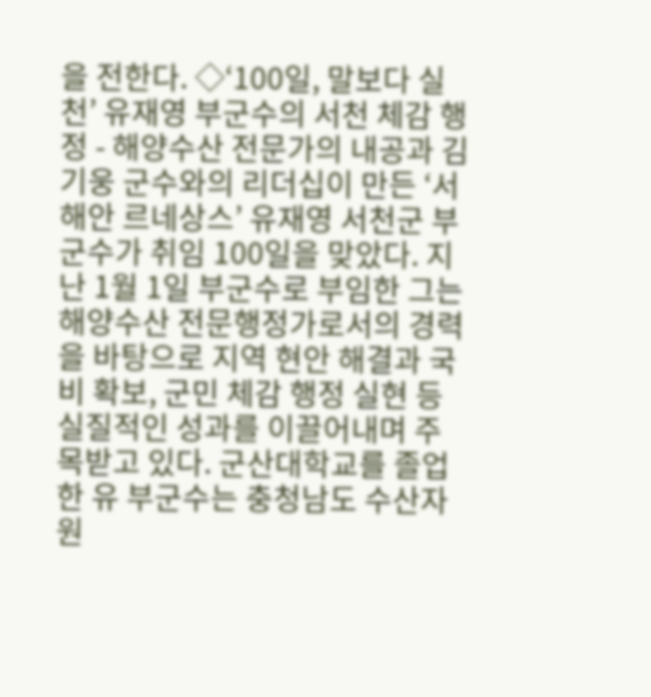을 전한다. ◇‘100일, 말보다 실천’ 유재영 부군수의 서천 체감 행정 - 해양수산 전문가의 내공과 김기웅 군수와의 리더십이 만든 ‘서해안 르네상스’ 유재영 서천군 부군수가 취임 100일을 맞았다. 지난 1월 1일 부군수로 부임한 그는 해양수산 전문행정가로서의 경력을 바탕으로 지역 현안 해결과 국비 확보, 군민 체감 행정 실현 등 실질적인 성과를 이끌어내며 주목받고 있다. 군산대학교를 졸업한 유 부군수는 충청남도 수산자원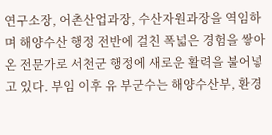연구소장, 어촌산업과장, 수산자원과장을 역임하며 해양수산 행정 전반에 걸친 폭넓은 경험을 쌓아온 전문가로 서천군 행정에 새로운 활력을 불어넣고 있다. 부임 이후 유 부군수는 해양수산부, 환경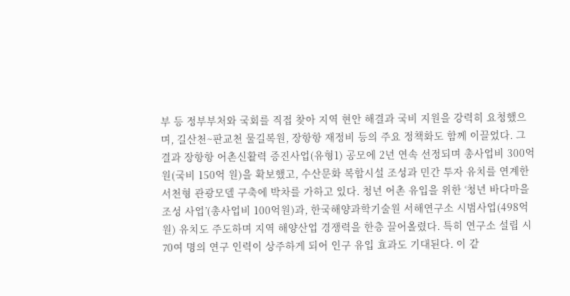부 등 정부부처와 국회를 직접 찾아 지역 현안 해결과 국비 지원을 강력히 요청했으며, 길산천~판교천 물길복원, 장항항 재정비 등의 주요 정책화도 함께 이끌었다. 그 결과 장항항 어촌신활력 증진사업(유형1) 공모에 2년 연속 선정되며 총사업비 300억 원(국비 150억 원)을 확보했고, 수산문화 복합시설 조성과 민간 투자 유치를 연계한 서천형 관광모델 구축에 박차를 가하고 있다. 청년 어촌 유입을 위한 ‘청년 바다마을 조성 사업’(총사업비 100억원)과, 한국해양과학기술원 서해연구소 시범사업(498억원) 유치도 주도하며 지역 해양산업 경쟁력을 한층 끌어올렸다. 특히 연구소 설립 시 70여 명의 연구 인력이 상주하게 되어 인구 유입 효과도 기대된다. 이 같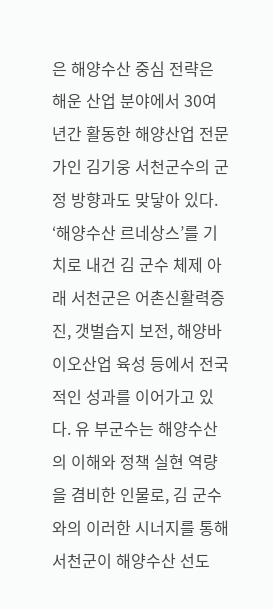은 해양수산 중심 전략은 해운 산업 분야에서 30여 년간 활동한 해양산업 전문가인 김기웅 서천군수의 군정 방향과도 맞닿아 있다. ‘해양수산 르네상스’를 기치로 내건 김 군수 체제 아래 서천군은 어촌신활력증진, 갯벌습지 보전, 해양바이오산업 육성 등에서 전국적인 성과를 이어가고 있다. 유 부군수는 해양수산의 이해와 정책 실현 역량을 겸비한 인물로, 김 군수와의 이러한 시너지를 통해 서천군이 해양수산 선도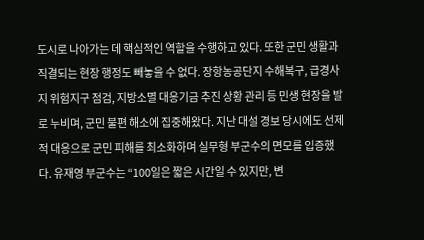도시로 나아가는 데 핵심적인 역할을 수행하고 있다. 또한 군민 생활과 직결되는 현장 행정도 빼놓을 수 없다. 장항농공단지 수해복구, 급경사지 위험지구 점검, 지방소멸 대응기금 추진 상황 관리 등 민생 현장을 발로 누비며, 군민 불편 해소에 집중해왔다. 지난 대설 경보 당시에도 선제적 대응으로 군민 피해를 최소화하며 실무형 부군수의 면모를 입증했다. 유재영 부군수는 “100일은 짧은 시간일 수 있지만, 변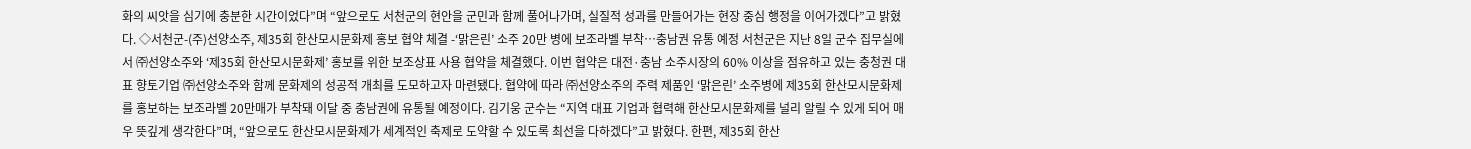화의 씨앗을 심기에 충분한 시간이었다”며 “앞으로도 서천군의 현안을 군민과 함께 풀어나가며, 실질적 성과를 만들어가는 현장 중심 행정을 이어가겠다”고 밝혔다. ◇서천군-(주)선양소주, 제35회 한산모시문화제 홍보 협약 체결 -‘맑은린’ 소주 20만 병에 보조라벨 부착…충남권 유통 예정 서천군은 지난 8일 군수 집무실에서 ㈜선양소주와 ‘제35회 한산모시문화제’ 홍보를 위한 보조상표 사용 협약을 체결했다. 이번 협약은 대전·충남 소주시장의 60% 이상을 점유하고 있는 충청권 대표 향토기업 ㈜선양소주와 함께 문화제의 성공적 개최를 도모하고자 마련됐다. 협약에 따라 ㈜선양소주의 주력 제품인 ‘맑은린’ 소주병에 제35회 한산모시문화제를 홍보하는 보조라벨 20만매가 부착돼 이달 중 충남권에 유통될 예정이다. 김기웅 군수는 “지역 대표 기업과 협력해 한산모시문화제를 널리 알릴 수 있게 되어 매우 뜻깊게 생각한다”며, “앞으로도 한산모시문화제가 세계적인 축제로 도약할 수 있도록 최선을 다하겠다”고 밝혔다. 한편, 제35회 한산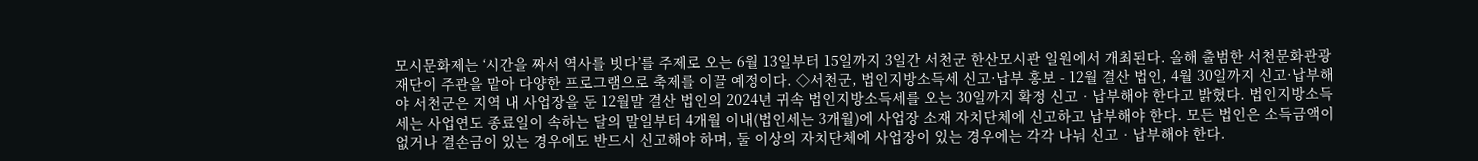모시문화제는 ‘시간을 짜서 역사를 빗다’를 주제로 오는 6월 13일부터 15일까지 3일간 서천군 한산모시관 일원에서 개최된다. 올해 출범한 서천문화관광재단이 주관을 맡아 다양한 프로그램으로 축제를 이끌 예정이다. ◇서천군, 법인지방소득세 신고·납부 홍보 - 12월 결산 법인, 4월 30일까지 신고·납부해야 서천군은 지역 내 사업장을 둔 12월말 결산 법인의 2024년 귀속 법인지방소득세를 오는 30일까지 확정 신고‧납부해야 한다고 밝혔다. 법인지방소득세는 사업연도 종료일이 속하는 달의 말일부터 4개월 이내(법인세는 3개월)에 사업장 소재 자치단체에 신고하고 납부해야 한다. 모든 법인은 소득금액이 없거나 결손금이 있는 경우에도 반드시 신고해야 하며, 둘 이상의 자치단체에 사업장이 있는 경우에는 각각 나눠 신고‧납부해야 한다.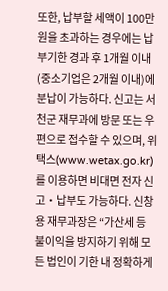또한, 납부할 세액이 100만원을 초과하는 경우에는 납부기한 경과 후 1개월 이내(중소기업은 2개월 이내)에 분납이 가능하다. 신고는 서천군 재무과에 방문 또는 우편으로 접수할 수 있으며, 위택스(www.wetax.go.kr)를 이용하면 비대면 전자 신고‧납부도 가능하다. 신창용 재무과장은 “가산세 등 불이익을 방지하기 위해 모든 법인이 기한 내 정확하게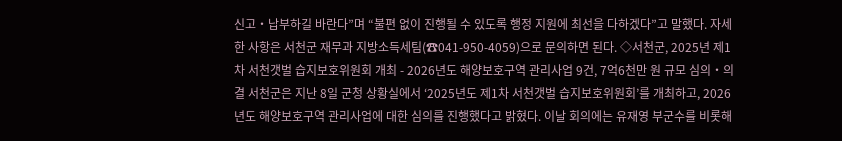신고‧납부하길 바란다”며 “불편 없이 진행될 수 있도록 행정 지원에 최선을 다하겠다”고 말했다. 자세한 사항은 서천군 재무과 지방소득세팀(☎041-950-4059)으로 문의하면 된다. ◇서천군, 2025년 제1차 서천갯벌 습지보호위원회 개최 - 2026년도 해양보호구역 관리사업 9건, 7억6천만 원 규모 심의‧의결 서천군은 지난 8일 군청 상황실에서 ‘2025년도 제1차 서천갯벌 습지보호위원회’를 개최하고, 2026년도 해양보호구역 관리사업에 대한 심의를 진행했다고 밝혔다. 이날 회의에는 유재영 부군수를 비롯해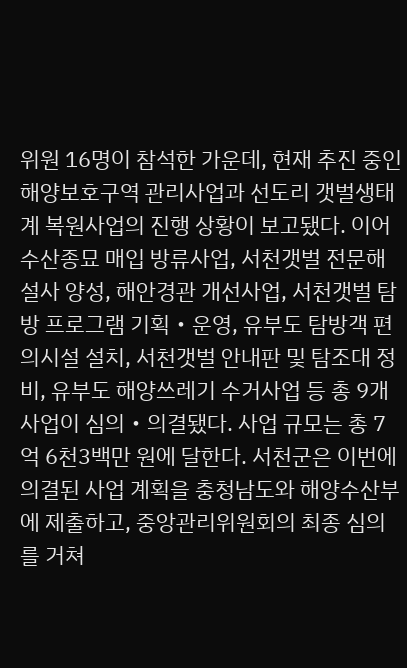위원 16명이 참석한 가운데, 현재 추진 중인 해양보호구역 관리사업과 선도리 갯벌생태계 복원사업의 진행 상황이 보고됐다. 이어 수산종묘 매입 방류사업, 서천갯벌 전문해설사 양성, 해안경관 개선사업, 서천갯벌 탐방 프로그램 기획‧운영, 유부도 탐방객 편의시설 설치, 서천갯벌 안내판 및 탐조대 정비, 유부도 해양쓰레기 수거사업 등 총 9개 사업이 심의‧의결됐다. 사업 규모는 총 7억 6천3백만 원에 달한다. 서천군은 이번에 의결된 사업 계획을 충청남도와 해양수산부에 제출하고, 중앙관리위원회의 최종 심의를 거쳐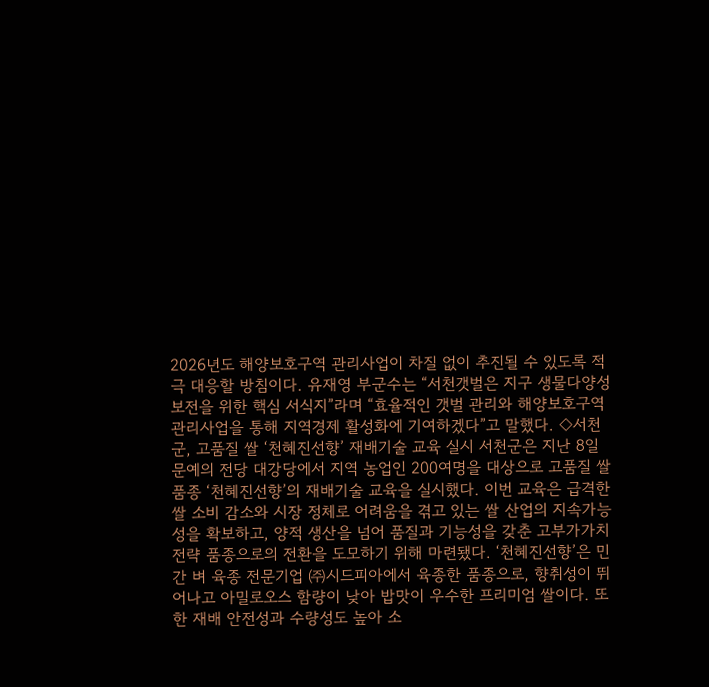2026년도 해양보호구역 관리사업이 차질 없이 추진될 수 있도록 적극 대응할 방침이다. 유재영 부군수는 “서천갯벌은 지구 생물다양성 보전을 위한 핵심 서식지”라며 “효율적인 갯벌 관리와 해양보호구역 관리사업을 통해 지역경제 활성화에 기여하겠다”고 말했다. ◇서천군, 고품질 쌀 ‘천혜진선향’ 재배기술 교육 실시 서천군은 지난 8일 문예의 전당 대강당에서 지역 농업인 200여명을 대상으로 고품질 쌀 품종 ‘천혜진선향’의 재배기술 교육을 실시했다. 이번 교육은 급격한 쌀 소비 감소와 시장 정체로 어려움을 겪고 있는 쌀 산업의 지속가능성을 확보하고, 양적 생산을 넘어 품질과 기능성을 갖춘 고부가가치 전략 품종으로의 전환을 도모하기 위해 마련됐다. ‘천혜진선향’은 민간 벼 육종 전문기업 ㈜시드피아에서 육종한 품종으로, 향취성이 뛰어나고 아밀로오스 함량이 낮아 밥맛이 우수한 프리미엄 쌀이다. 또한 재배 안전성과 수량성도 높아 소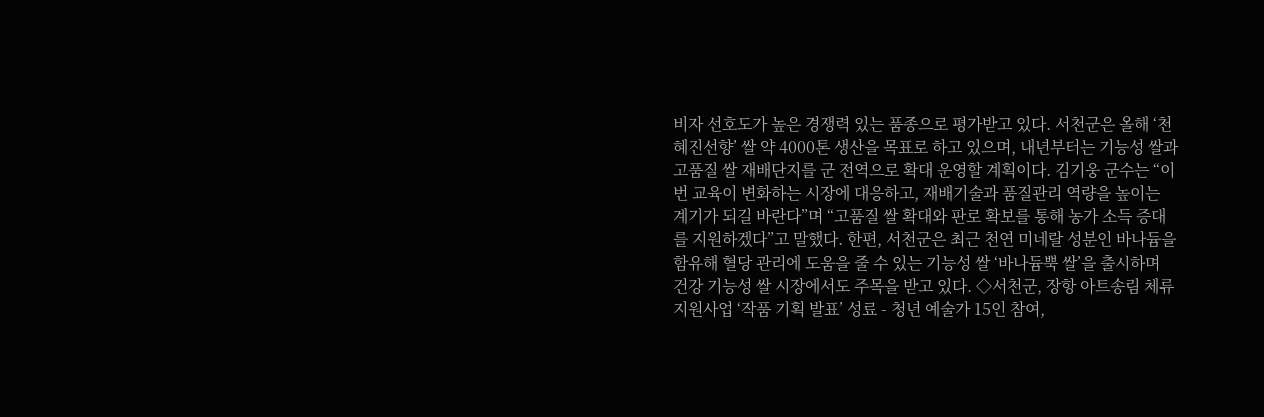비자 선호도가 높은 경쟁력 있는 품종으로 평가받고 있다. 서천군은 올해 ‘천혜진선향’ 쌀 약 4000톤 생산을 목표로 하고 있으며, 내년부터는 기능성 쌀과 고품질 쌀 재배단지를 군 전역으로 확대 운영할 계획이다. 김기웅 군수는 “이번 교육이 변화하는 시장에 대응하고, 재배기술과 품질관리 역량을 높이는 계기가 되길 바란다”며 “고품질 쌀 확대와 판로 확보를 통해 농가 소득 증대를 지원하겠다”고 말했다. 한편, 서천군은 최근 천연 미네랄 성분인 바나듐을 함유해 혈당 관리에 도움을 줄 수 있는 기능성 쌀 ‘바나듐뿍 쌀’을 출시하며 건강 기능성 쌀 시장에서도 주목을 받고 있다. ◇서천군, 장항 아트송림 체류지원사업 ‘작품 기획 발표’ 성료 - 청년 예술가 15인 참여,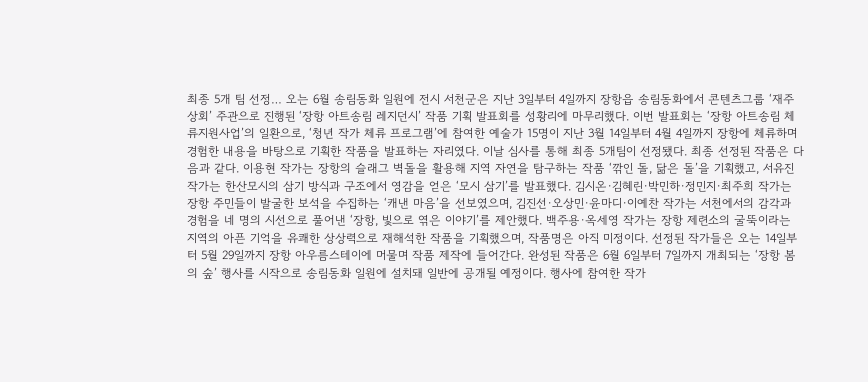최종 5개 팀 선정… 오는 6월 송림동화 일원에 전시 서천군은 지난 3일부터 4일까지 장항읍 송림동화에서 콘텐츠그룹 ‘재주상회’ 주관으로 진행된 ‘장항 아트송림 레지던시’ 작품 기획 발표회를 성황리에 마무리했다. 이번 발표회는 ‘장항 아트송림 체류지원사업’의 일환으로, ‘청년 작가 체류 프로그램’에 참여한 예술가 15명이 지난 3월 14일부터 4월 4일까지 장항에 체류하며 경험한 내용을 바탕으로 기획한 작품을 발표하는 자리였다. 이날 심사를 통해 최종 5개팀이 선정됐다. 최종 선정된 작품은 다음과 같다. 이용현 작가는 장항의 슬래그 벽돌을 활용해 지역 자연을 탐구하는 작품 ‘깎인 돌, 닮은 돌’을 기획했고, 서유진 작가는 한산모시의 삼기 방식과 구조에서 영감을 얻은 ‘모시 삼기’를 발표했다. 김시온·김혜린·박민하·정민지·최주희 작가는 장항 주민들이 발굴한 보석을 수집하는 ‘캐낸 마음’을 선보였으며, 김진선·오상민·윤마디·이예찬 작가는 서천에서의 감각과 경험을 네 명의 시선으로 풀어낸 ‘장항, 빛으로 엮은 이야기’를 제안했다. 백주용·옥세영 작가는 장항 제련소의 굴뚝이라는 지역의 아픈 기억을 유쾌한 상상력으로 재해석한 작품을 기획했으며, 작품명은 아직 미정이다. 선정된 작가들은 오는 14일부터 5월 29일까지 장항 아우름스테이에 머물며 작품 제작에 들어간다. 완성된 작품은 6월 6일부터 7일까지 개최되는 ‘장항 봄의 숲’ 행사를 시작으로 송림동화 일원에 설치돼 일반에 공개될 예정이다. 행사에 참여한 작가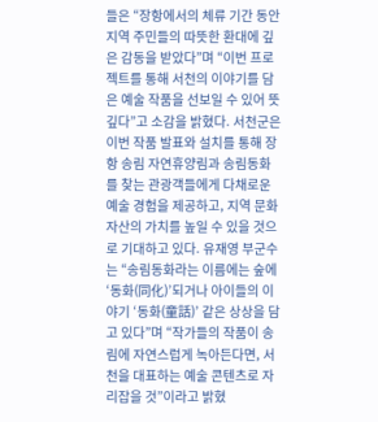들은 “장항에서의 체류 기간 동안 지역 주민들의 따뜻한 환대에 깊은 감동을 받았다”며 “이번 프로젝트를 통해 서천의 이야기를 담은 예술 작품을 선보일 수 있어 뜻깊다”고 소감을 밝혔다. 서천군은 이번 작품 발표와 설치를 통해 장항 송림 자연휴양림과 송림동화를 찾는 관광객들에게 다채로운 예술 경험을 제공하고, 지역 문화자산의 가치를 높일 수 있을 것으로 기대하고 있다. 유재영 부군수는 “송림동화라는 이름에는 숲에 ‘동화(同化)’되거나 아이들의 이야기 ‘동화(童話)’ 같은 상상을 담고 있다”며 “작가들의 작품이 송림에 자연스럽게 녹아든다면, 서천을 대표하는 예술 콘텐츠로 자리잡을 것”이라고 밝혔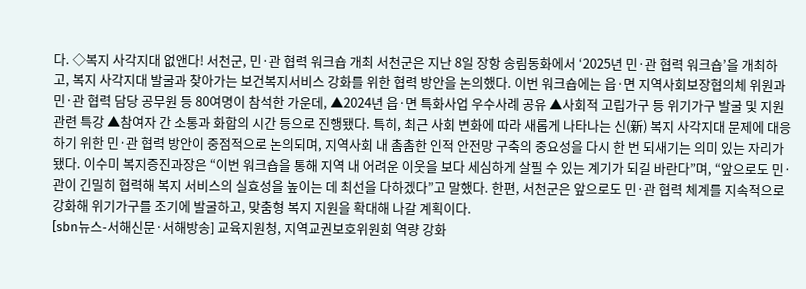다. ◇복지 사각지대 없앤다! 서천군, 민·관 협력 워크숍 개최 서천군은 지난 8일 장항 송림동화에서 ‘2025년 민·관 협력 워크숍’을 개최하고, 복지 사각지대 발굴과 찾아가는 보건복지서비스 강화를 위한 협력 방안을 논의했다. 이번 워크숍에는 읍·면 지역사회보장협의체 위원과 민·관 협력 담당 공무원 등 80여명이 참석한 가운데, ▲2024년 읍·면 특화사업 우수사례 공유 ▲사회적 고립가구 등 위기가구 발굴 및 지원 관련 특강 ▲참여자 간 소통과 화합의 시간 등으로 진행됐다. 특히, 최근 사회 변화에 따라 새롭게 나타나는 신(新) 복지 사각지대 문제에 대응하기 위한 민·관 협력 방안이 중점적으로 논의되며, 지역사회 내 촘촘한 인적 안전망 구축의 중요성을 다시 한 번 되새기는 의미 있는 자리가 됐다. 이수미 복지증진과장은 “이번 워크숍을 통해 지역 내 어려운 이웃을 보다 세심하게 살필 수 있는 계기가 되길 바란다”며, “앞으로도 민·관이 긴밀히 협력해 복지 서비스의 실효성을 높이는 데 최선을 다하겠다”고 말했다. 한편, 서천군은 앞으로도 민·관 협력 체계를 지속적으로 강화해 위기가구를 조기에 발굴하고, 맞춤형 복지 지원을 확대해 나갈 계획이다.
[sbn뉴스-서해신문·서해방송] 교육지원청, 지역교권보호위원회 역량 강화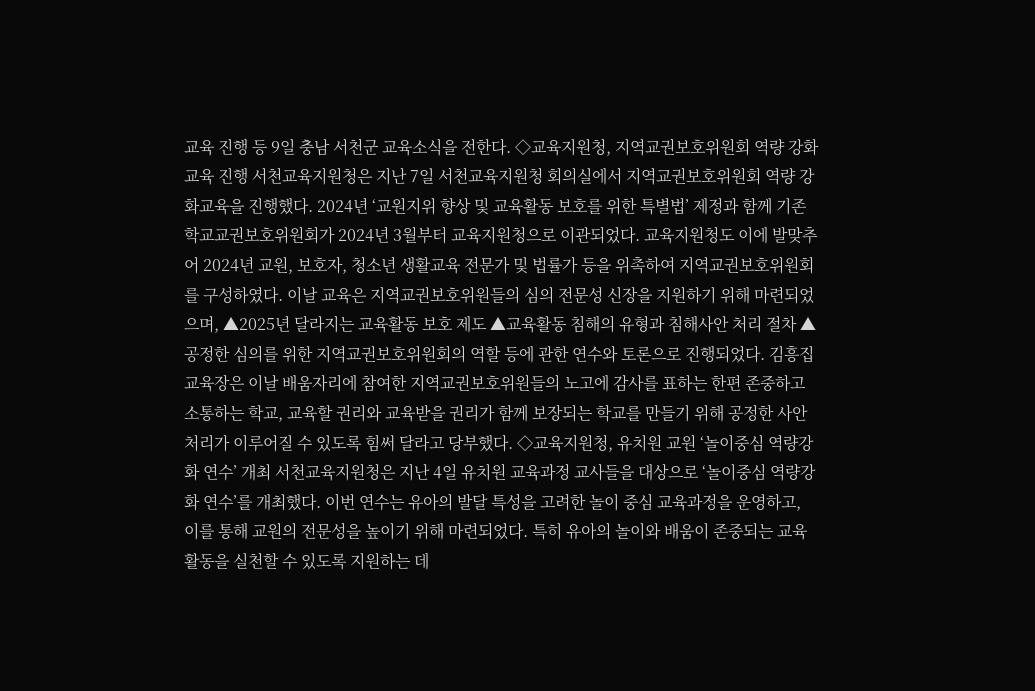교육 진행 등 9일 충남 서천군 교육소식을 전한다. ◇교육지원청, 지역교권보호위원회 역량 강화교육 진행 서천교육지원청은 지난 7일 서천교육지원청 회의실에서 지역교권보호위원회 역량 강화교육을 진행했다. 2024년 ‘교원지위 향상 및 교육활동 보호를 위한 특별법’ 제정과 함께 기존 학교교권보호위원회가 2024년 3월부터 교육지원청으로 이관되었다. 교육지원청도 이에 발맞추어 2024년 교원, 보호자, 청소년 생활교육 전문가 및 법률가 등을 위촉하여 지역교권보호위원회를 구성하였다. 이날 교육은 지역교권보호위원들의 심의 전문성 신장을 지원하기 위해 마련되었으며, ▲2025년 달라지는 교육활동 보호 제도 ▲교육활동 침해의 유형과 침해사안 처리 절차 ▲공정한 심의를 위한 지역교권보호위원회의 역할 등에 관한 연수와 토론으로 진행되었다. 김흥집 교육장은 이날 배움자리에 참여한 지역교권보호위원들의 노고에 감사를 표하는 한편 존중하고 소통하는 학교, 교육할 권리와 교육받을 권리가 함께 보장되는 학교를 만들기 위해 공정한 사안처리가 이루어질 수 있도록 힘써 달라고 당부했다. ◇교육지원청, 유치원 교원 ‘놀이중심 역량강화 연수’ 개최 서천교육지원청은 지난 4일 유치원 교육과정 교사들을 대상으로 ‘놀이중심 역량강화 연수’를 개최했다. 이번 연수는 유아의 발달 특성을 고려한 놀이 중심 교육과정을 운영하고, 이를 통해 교원의 전문성을 높이기 위해 마련되었다. 특히 유아의 놀이와 배움이 존중되는 교육활동을 실천할 수 있도록 지원하는 데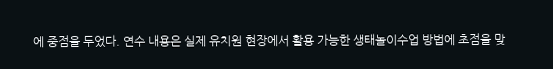에 중점을 두었다. 연수 내용은 실제 유치원 현장에서 활용 가능한 생태놀이수업 방법에 초점을 맞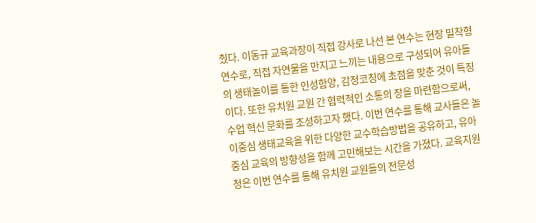췄다. 이동규 교육과장이 직접 강사로 나선 본 연수는 현장 밀착형 연수로, 직접 자연물을 만지고 느끼는 내용으로 구성되어 유아들의 생태놀이를 통한 인성함양, 감정코칭에 초점을 맞춘 것이 특징이다. 또한 유치원 교원 간 협력적인 소통의 장을 마련함으로써, 수업 혁신 문화를 조성하고자 했다. 이번 연수를 통해 교사들은 놀이중심 생태교육을 위한 다양한 교수학습방법을 공유하고, 유아 중심 교육의 방향성을 함께 고민해보는 시간을 가졌다. 교육지원청은 이번 연수를 통해 유치원 교원들의 전문성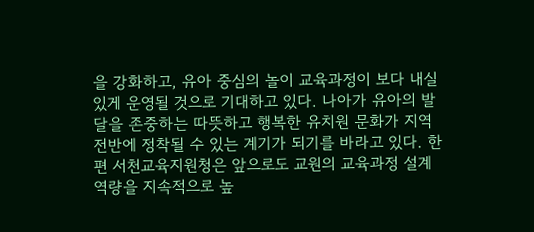을 강화하고, 유아 중심의 놀이 교육과정이 보다 내실 있게 운영될 것으로 기대하고 있다. 나아가 유아의 발달을 존중하는 따뜻하고 행복한 유치원 문화가 지역 전반에 정착될 수 있는 계기가 되기를 바라고 있다. 한편 서천교육지원청은 앞으로도 교원의 교육과정 설계 역량을 지속적으로 높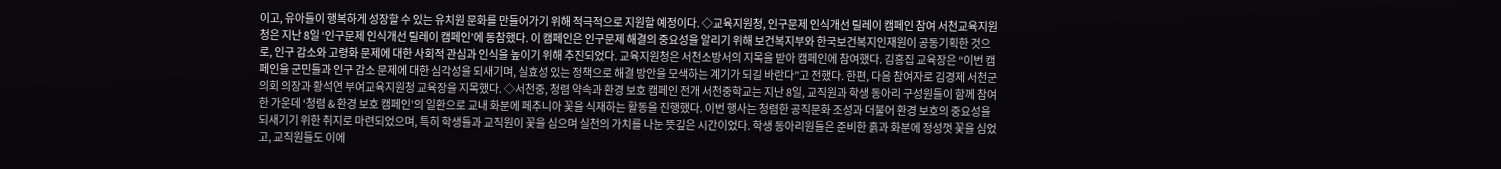이고, 유아들이 행복하게 성장할 수 있는 유치원 문화를 만들어가기 위해 적극적으로 지원할 예정이다. ◇교육지원청, 인구문제 인식개선 릴레이 캠페인 참여 서천교육지원청은 지난 8일 ‘인구문제 인식개선 릴레이 캠페인’에 동참했다. 이 캠페인은 인구문제 해결의 중요성을 알리기 위해 보건복지부와 한국보건복지인재원이 공동기획한 것으로, 인구 감소와 고령화 문제에 대한 사회적 관심과 인식을 높이기 위해 추진되었다. 교육지원청은 서천소방서의 지목을 받아 캠페인에 참여했다. 김흥집 교육장은 “이번 캠페인을 군민들과 인구 감소 문제에 대한 심각성을 되새기며, 실효성 있는 정책으로 해결 방안을 모색하는 계기가 되길 바란다”고 전했다. 한편, 다음 참여자로 김경제 서천군의회 의장과 황석연 부여교육지원청 교육장을 지목했다. ◇서천중, 청렴 약속과 환경 보호 캠페인 전개 서천중학교는 지난 8일, 교직원과 학생 동아리 구성원들이 함께 참여한 가운데 ‘청렴 & 환경 보호 캠페인’의 일환으로 교내 화분에 페추니아 꽃을 식재하는 활동을 진행했다. 이번 행사는 청렴한 공직문화 조성과 더불어 환경 보호의 중요성을 되새기기 위한 취지로 마련되었으며, 특히 학생들과 교직원이 꽃을 심으며 실천의 가치를 나눈 뜻깊은 시간이었다. 학생 동아리원들은 준비한 흙과 화분에 정성껏 꽃을 심었고, 교직원들도 이에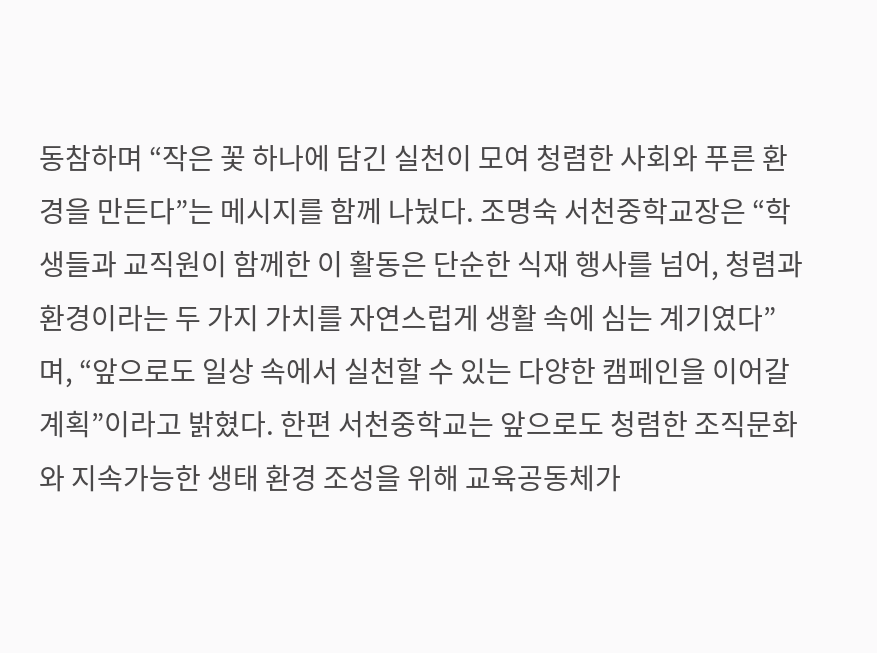동참하며 “작은 꽃 하나에 담긴 실천이 모여 청렴한 사회와 푸른 환경을 만든다”는 메시지를 함께 나눴다. 조명숙 서천중학교장은 “학생들과 교직원이 함께한 이 활동은 단순한 식재 행사를 넘어, 청렴과 환경이라는 두 가지 가치를 자연스럽게 생활 속에 심는 계기였다”며, “앞으로도 일상 속에서 실천할 수 있는 다양한 캠페인을 이어갈 계획”이라고 밝혔다. 한편 서천중학교는 앞으로도 청렴한 조직문화와 지속가능한 생태 환경 조성을 위해 교육공동체가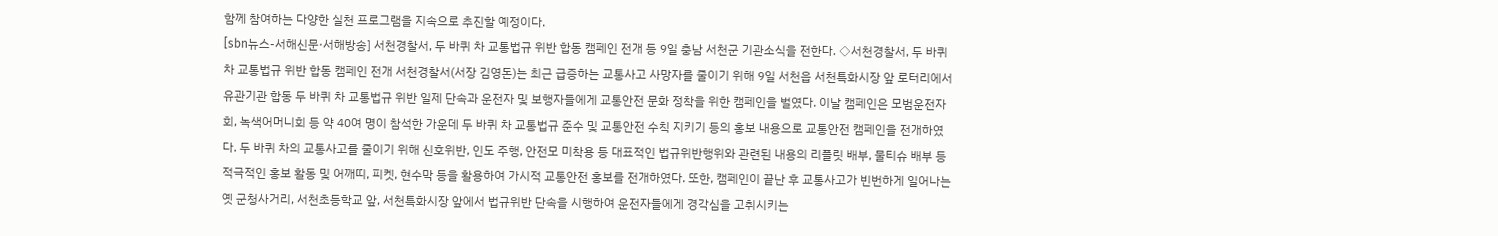함께 참여하는 다양한 실천 프로그램을 지속으로 추진할 예정이다.
[sbn뉴스-서해신문·서해방송] 서천경찰서, 두 바퀴 차 교통법규 위반 합동 캠페인 전개 등 9일 충남 서천군 기관소식을 전한다. ◇서천경찰서, 두 바퀴 차 교통법규 위반 합동 캠페인 전개 서천경찰서(서장 김영돈)는 최근 급증하는 교통사고 사망자를 줄이기 위해 9일 서천읍 서천특화시장 앞 로터리에서 유관기관 합동 두 바퀴 차 교통법규 위반 일제 단속과 운전자 및 보행자들에게 교통안전 문화 정착을 위한 캠페인을 벌였다. 이날 캠페인은 모범운전자회, 녹색어머니회 등 약 40여 명이 참석한 가운데 두 바퀴 차 교통법규 준수 및 교통안전 수칙 지키기 등의 홍보 내용으로 교통안전 캠페인을 전개하였다. 두 바퀴 차의 교통사고를 줄이기 위해 신호위반, 인도 주행, 안전모 미착용 등 대표적인 법규위반행위와 관련된 내용의 리플릿 배부, 물티슈 배부 등 적극적인 홍보 활동 및 어깨띠, 피켓, 현수막 등을 활용하여 가시적 교통안전 홍보를 전개하였다. 또한, 캠페인이 끝난 후 교통사고가 빈번하게 일어나는 옛 군청사거리, 서천초등학교 앞, 서천특화시장 앞에서 법규위반 단속을 시행하여 운전자들에게 경각심을 고취시키는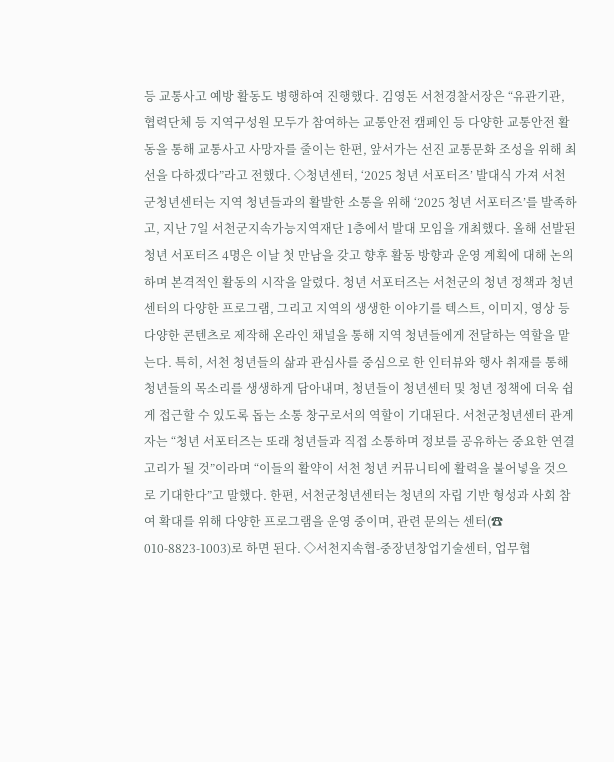등 교통사고 예방 활동도 병행하여 진행했다. 김영돈 서천경찰서장은 “유관기관, 협력단체 등 지역구성원 모두가 참여하는 교통안전 캠페인 등 다양한 교통안전 활동을 통해 교통사고 사망자를 줄이는 한편, 앞서가는 선진 교통문화 조성을 위해 최선을 다하겠다”라고 전했다. ◇청년센터, ‘2025 청년 서포터즈’ 발대식 가져 서천군청년센터는 지역 청년들과의 활발한 소통을 위해 ‘2025 청년 서포터즈’를 발족하고, 지난 7일 서천군지속가능지역재단 1층에서 발대 모임을 개최했다. 올해 선발된 청년 서포터즈 4명은 이날 첫 만남을 갖고 향후 활동 방향과 운영 계획에 대해 논의하며 본격적인 활동의 시작을 알렸다. 청년 서포터즈는 서천군의 청년 정책과 청년센터의 다양한 프로그램, 그리고 지역의 생생한 이야기를 텍스트, 이미지, 영상 등 다양한 콘텐츠로 제작해 온라인 채널을 통해 지역 청년들에게 전달하는 역할을 맡는다. 특히, 서천 청년들의 삶과 관심사를 중심으로 한 인터뷰와 행사 취재를 통해 청년들의 목소리를 생생하게 담아내며, 청년들이 청년센터 및 청년 정책에 더욱 쉽게 접근할 수 있도록 돕는 소통 창구로서의 역할이 기대된다. 서천군청년센터 관계자는 “청년 서포터즈는 또래 청년들과 직접 소통하며 정보를 공유하는 중요한 연결고리가 될 것”이라며 “이들의 활약이 서천 청년 커뮤니티에 활력을 불어넣을 것으로 기대한다”고 말했다. 한편, 서천군청년센터는 청년의 자립 기반 형성과 사회 참여 확대를 위해 다양한 프로그램을 운영 중이며, 관련 문의는 센터(☎ 010-8823-1003)로 하면 된다. ◇서천지속협-중장년창업기술센터, 업무협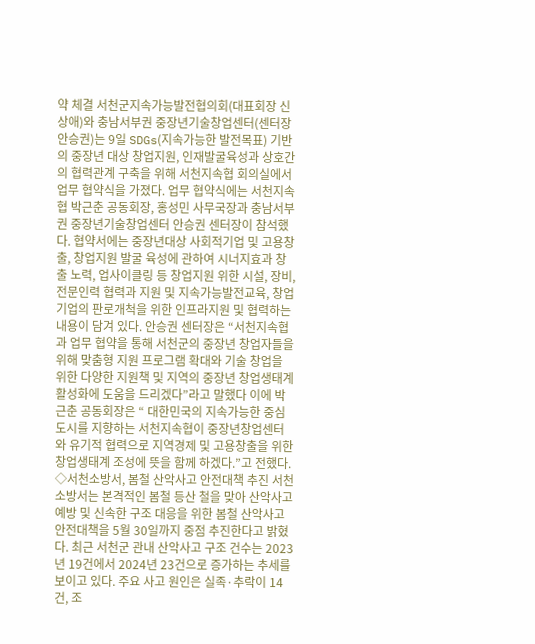약 체결 서천군지속가능발전협의회(대표회장 신상애)와 충남서부권 중장년기술창업센터(센터장 안승권)는 9일 SDGs(지속가능한 발전목표) 기반의 중장년 대상 창업지원, 인재발굴육성과 상호간의 협력관계 구축을 위해 서천지속협 회의실에서 업무 협약식을 가졌다. 업무 협약식에는 서천지속협 박근춘 공동회장, 홍성민 사무국장과 충남서부권 중장년기술창업센터 안승권 센터장이 참석했다. 협약서에는 중장년대상 사회적기업 및 고용창출, 창업지원 발굴 육성에 관하여 시너지효과 창출 노력, 업사이클링 등 창업지원 위한 시설, 장비, 전문인력 협력과 지원 및 지속가능발전교육, 창업기업의 판로개척을 위한 인프라지원 및 협력하는 내용이 담겨 있다. 안승권 센터장은 “서천지속협과 업무 협약을 통해 서천군의 중장년 창업자들을 위해 맞춤형 지원 프로그램 확대와 기술 창업을 위한 다양한 지원책 및 지역의 중장년 창업생태계 활성화에 도움을 드리겠다”라고 말했다 이에 박근춘 공동회장은 “ 대한민국의 지속가능한 중심도시를 지향하는 서천지속협이 중장년창업센터와 유기적 협력으로 지역경제 및 고용창출을 위한 창업생태계 조성에 뜻을 함께 하겠다.”고 전했다. ◇서천소방서, 봄철 산악사고 안전대책 추진 서천소방서는 본격적인 봄철 등산 철을 맞아 산악사고 예방 및 신속한 구조 대응을 위한 봄철 산악사고 안전대책을 5월 30일까지 중점 추진한다고 밝혔다. 최근 서천군 관내 산악사고 구조 건수는 2023년 19건에서 2024년 23건으로 증가하는 추세를 보이고 있다. 주요 사고 원인은 실족·추락이 14건, 조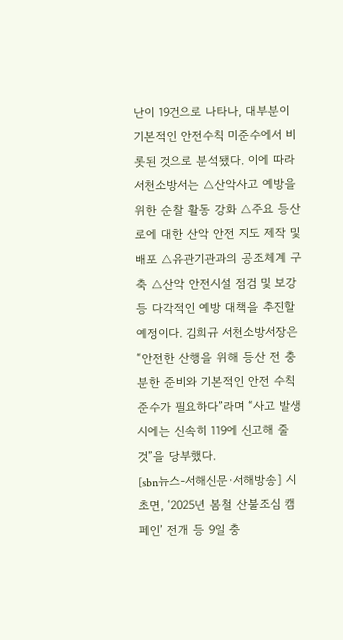난이 19건으로 나타나, 대부분이 기본적인 안전수칙 미준수에서 비롯된 것으로 분석됐다. 이에 따라 서천소방서는 △산악사고 예방을 위한 순찰 활동 강화 △주요 등산로에 대한 산악 안전 지도 제작 및 배포 △유관기관과의 공조체계 구축 △산악 안전시설 점검 및 보강 등 다각적인 예방 대책을 추진할 예정이다. 김희규 서천소방서장은 “안전한 산행을 위해 등산 전 충분한 준비와 기본적인 안전 수칙 준수가 필요하다”라며 “사고 발생 시에는 신속히 119에 신고해 줄 것”을 당부했다.
[sbn뉴스-서해신문·서해방송] 시초면, ‘2025년 봄철 산불조심 캠페인’ 전개 등 9일 충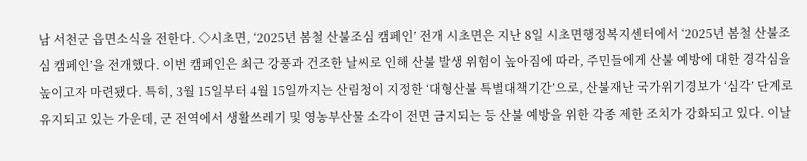남 서천군 읍면소식을 전한다. ◇시초면, ‘2025년 봄철 산불조심 캠페인’ 전개 시초면은 지난 8일 시초면행정복지센터에서 ‘2025년 봄철 산불조심 캠페인’을 전개했다. 이번 캠페인은 최근 강풍과 건조한 날씨로 인해 산불 발생 위험이 높아짐에 따라, 주민들에게 산불 예방에 대한 경각심을 높이고자 마련됐다. 특히, 3월 15일부터 4월 15일까지는 산림청이 지정한 ‘대형산불 특별대책기간’으로, 산불재난 국가위기경보가 ‘심각’ 단계로 유지되고 있는 가운데, 군 전역에서 생활쓰레기 및 영농부산물 소각이 전면 금지되는 등 산불 예방을 위한 각종 제한 조치가 강화되고 있다. 이날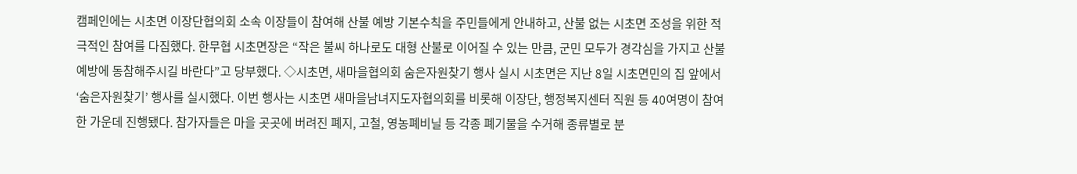캠페인에는 시초면 이장단협의회 소속 이장들이 참여해 산불 예방 기본수칙을 주민들에게 안내하고, 산불 없는 시초면 조성을 위한 적극적인 참여를 다짐했다. 한무협 시초면장은 “작은 불씨 하나로도 대형 산불로 이어질 수 있는 만큼, 군민 모두가 경각심을 가지고 산불 예방에 동참해주시길 바란다”고 당부했다. ◇시초면, 새마을협의회 숨은자원찾기 행사 실시 시초면은 지난 8일 시초면민의 집 앞에서 ‘숨은자원찾기’ 행사를 실시했다. 이번 행사는 시초면 새마을남녀지도자협의회를 비롯해 이장단, 행정복지센터 직원 등 40여명이 참여한 가운데 진행됐다. 참가자들은 마을 곳곳에 버려진 폐지, 고철, 영농폐비닐 등 각종 폐기물을 수거해 종류별로 분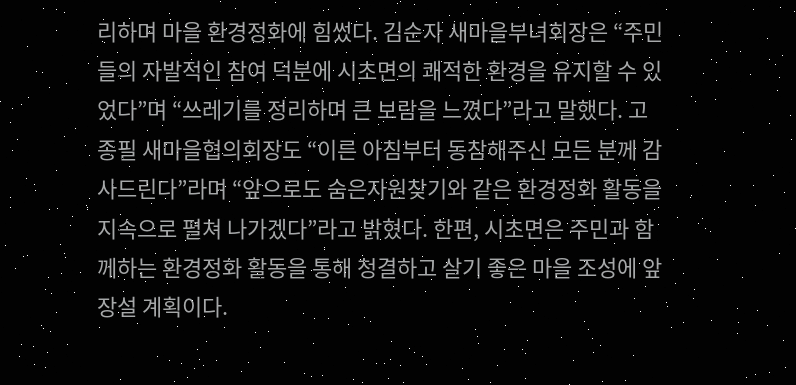리하며 마을 환경정화에 힘썼다. 김순자 새마을부녀회장은 “주민들의 자발적인 참여 덕분에 시초면의 쾌적한 환경을 유지할 수 있었다”며 “쓰레기를 정리하며 큰 보람을 느꼈다”라고 말했다. 고종필 새마을협의회장도 “이른 아침부터 동참해주신 모든 분께 감사드린다”라며 “앞으로도 숨은자원찾기와 같은 환경정화 활동을 지속으로 펼쳐 나가겠다”라고 밝혔다. 한편, 시초면은 주민과 함께하는 환경정화 활동을 통해 청결하고 살기 좋은 마을 조성에 앞장설 계획이다.